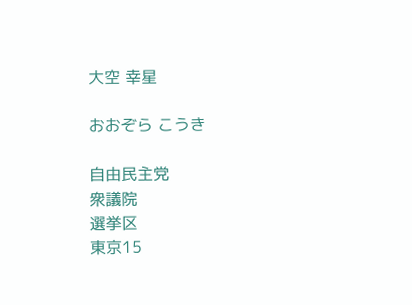大空 幸星

おおぞら こうき

自由民主党
衆議院
選挙区
東京15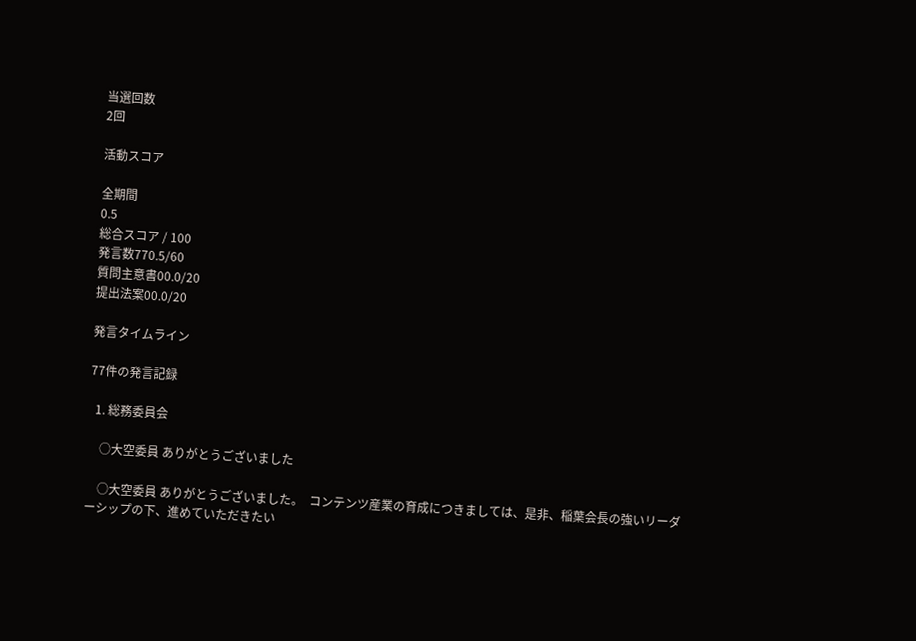当選回数
2回

活動スコア

全期間
0.5
総合スコア / 100
発言数770.5/60
質問主意書00.0/20
提出法案00.0/20

発言タイムライン

77件の発言記録

  1. 総務委員会

    ○大空委員 ありがとうございました

    ○大空委員 ありがとうございました。  コンテンツ産業の育成につきましては、是非、稲葉会長の強いリーダーシップの下、進めていただきたい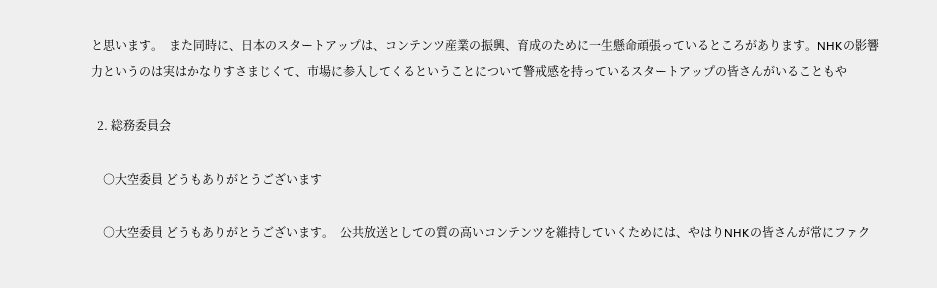と思います。  また同時に、日本のスタートアップは、コンテンツ産業の振興、育成のために一生懸命頑張っているところがあります。NHKの影響力というのは実はかなりすさまじくて、市場に参入してくるということについて警戒感を持っているスタートアップの皆さんがいることもや

  2. 総務委員会

    ○大空委員 どうもありがとうございます

    ○大空委員 どうもありがとうございます。  公共放送としての質の高いコンテンツを維持していくためには、やはりNHKの皆さんが常にファク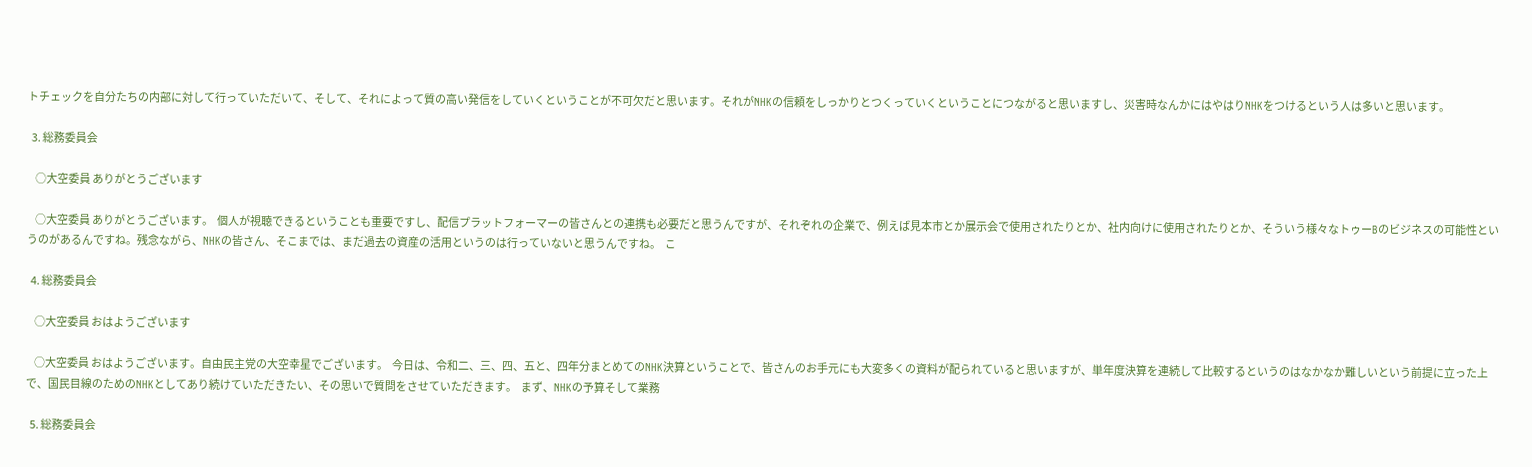トチェックを自分たちの内部に対して行っていただいて、そして、それによって質の高い発信をしていくということが不可欠だと思います。それがNHKの信頼をしっかりとつくっていくということにつながると思いますし、災害時なんかにはやはりNHKをつけるという人は多いと思います。

  3. 総務委員会

    ○大空委員 ありがとうございます

    ○大空委員 ありがとうございます。  個人が視聴できるということも重要ですし、配信プラットフォーマーの皆さんとの連携も必要だと思うんですが、それぞれの企業で、例えば見本市とか展示会で使用されたりとか、社内向けに使用されたりとか、そういう様々なトゥーBのビジネスの可能性というのがあるんですね。残念ながら、NHKの皆さん、そこまでは、まだ過去の資産の活用というのは行っていないと思うんですね。  こ

  4. 総務委員会

    ○大空委員 おはようございます

    ○大空委員 おはようございます。自由民主党の大空幸星でございます。  今日は、令和二、三、四、五と、四年分まとめてのNHK決算ということで、皆さんのお手元にも大変多くの資料が配られていると思いますが、単年度決算を連続して比較するというのはなかなか難しいという前提に立った上で、国民目線のためのNHKとしてあり続けていただきたい、その思いで質問をさせていただきます。  まず、NHKの予算そして業務

  5. 総務委員会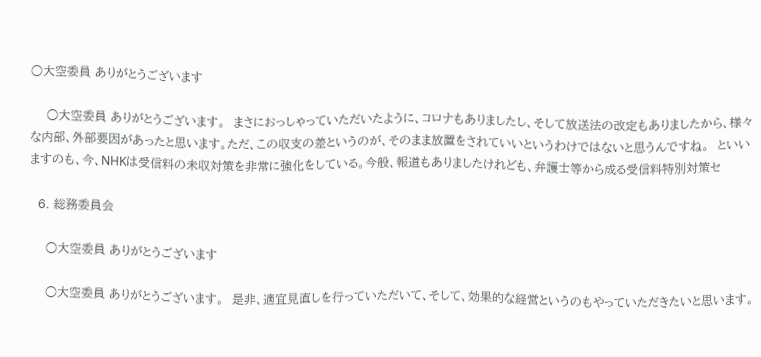○大空委員 ありがとうございます

    ○大空委員 ありがとうございます。  まさにおっしゃっていただいたように、コロナもありましたし、そして放送法の改定もありましたから、様々な内部、外部要因があったと思います。ただ、この収支の差というのが、そのまま放置をされていいというわけではないと思うんですね。  といいますのも、今、NHKは受信料の未収対策を非常に強化をしている。今般、報道もありましたけれども、弁護士等から成る受信料特別対策セ

  6. 総務委員会

    ○大空委員 ありがとうございます

    ○大空委員 ありがとうございます。  是非、適宜見直しを行っていただいて、そして、効果的な経営というのもやっていただきたいと思います。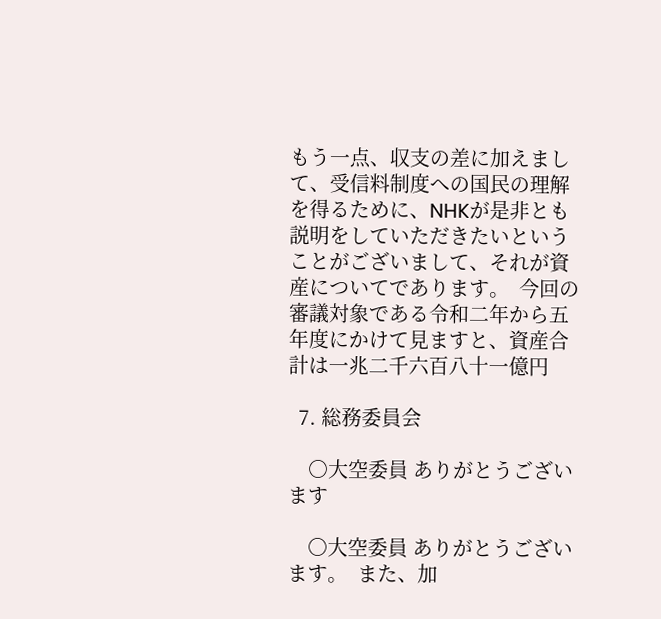もう一点、収支の差に加えまして、受信料制度への国民の理解を得るために、NHKが是非とも説明をしていただきたいということがございまして、それが資産についてであります。  今回の審議対象である令和二年から五年度にかけて見ますと、資産合計は一兆二千六百八十一億円

  7. 総務委員会

    ○大空委員 ありがとうございます

    ○大空委員 ありがとうございます。  また、加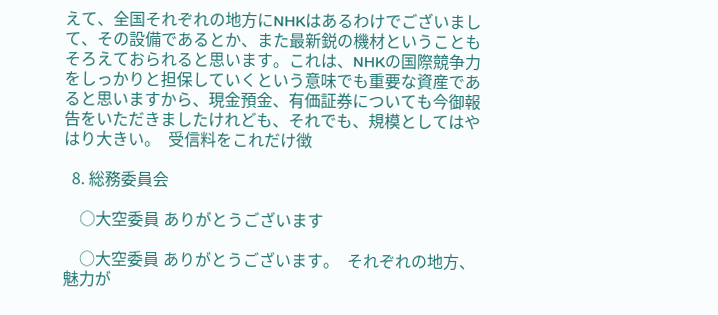えて、全国それぞれの地方にNHKはあるわけでございまして、その設備であるとか、また最新鋭の機材ということもそろえておられると思います。これは、NHKの国際競争力をしっかりと担保していくという意味でも重要な資産であると思いますから、現金預金、有価証券についても今御報告をいただきましたけれども、それでも、規模としてはやはり大きい。  受信料をこれだけ徴

  8. 総務委員会

    ○大空委員 ありがとうございます

    ○大空委員 ありがとうございます。  それぞれの地方、魅力が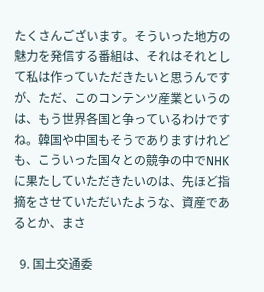たくさんございます。そういった地方の魅力を発信する番組は、それはそれとして私は作っていただきたいと思うんですが、ただ、このコンテンツ産業というのは、もう世界各国と争っているわけですね。韓国や中国もそうでありますけれども、こういった国々との競争の中でNHKに果たしていただきたいのは、先ほど指摘をさせていただいたような、資産であるとか、まさ

  9. 国土交通委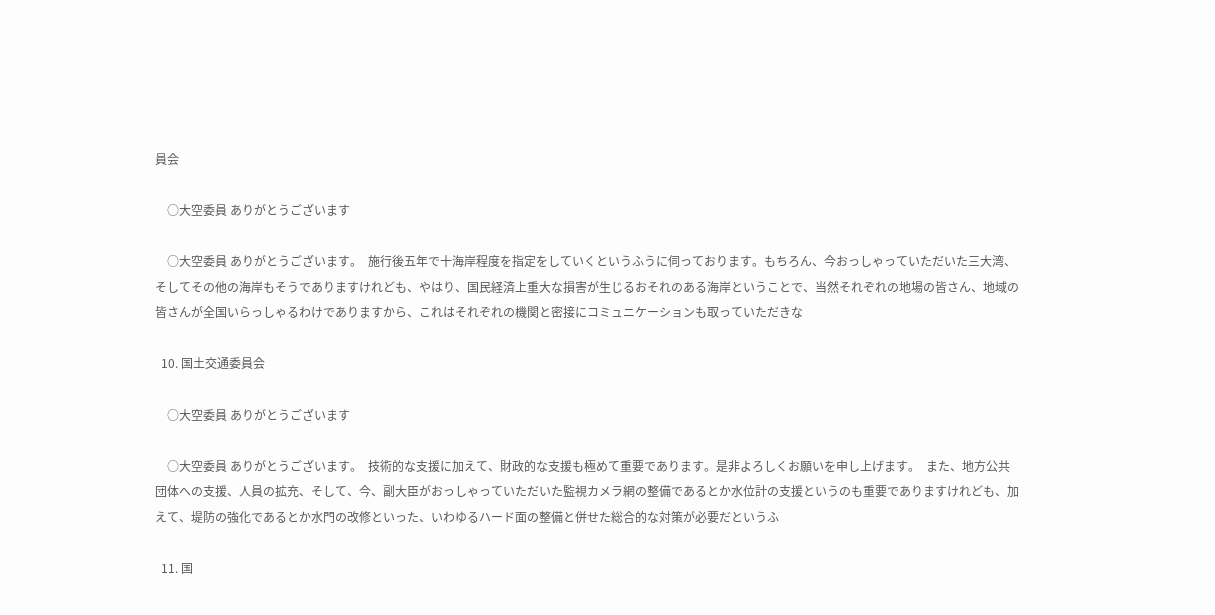員会

    ○大空委員 ありがとうございます

    ○大空委員 ありがとうございます。  施行後五年で十海岸程度を指定をしていくというふうに伺っております。もちろん、今おっしゃっていただいた三大湾、そしてその他の海岸もそうでありますけれども、やはり、国民経済上重大な損害が生じるおそれのある海岸ということで、当然それぞれの地場の皆さん、地域の皆さんが全国いらっしゃるわけでありますから、これはそれぞれの機関と密接にコミュニケーションも取っていただきな

  10. 国土交通委員会

    ○大空委員 ありがとうございます

    ○大空委員 ありがとうございます。  技術的な支援に加えて、財政的な支援も極めて重要であります。是非よろしくお願いを申し上げます。  また、地方公共団体への支援、人員の拡充、そして、今、副大臣がおっしゃっていただいた監視カメラ網の整備であるとか水位計の支援というのも重要でありますけれども、加えて、堤防の強化であるとか水門の改修といった、いわゆるハード面の整備と併せた総合的な対策が必要だというふ

  11. 国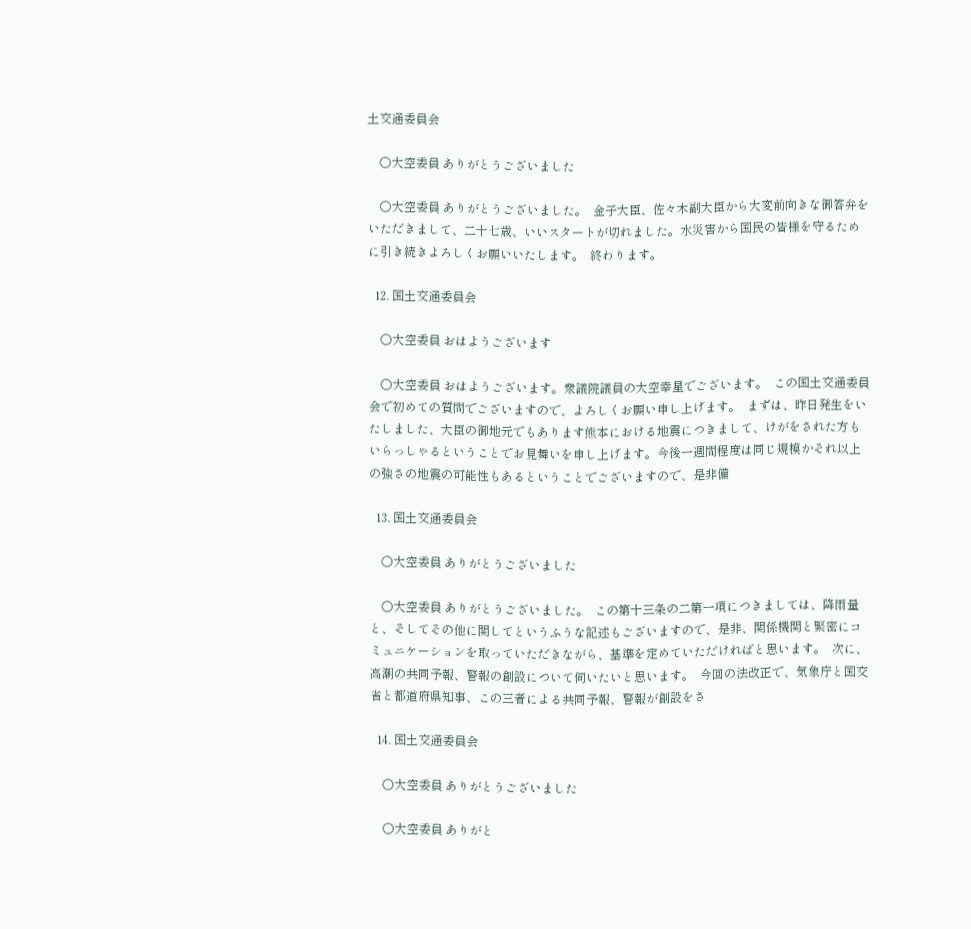土交通委員会

    ○大空委員 ありがとうございました

    ○大空委員 ありがとうございました。  金子大臣、佐々木副大臣から大変前向きな御答弁をいただきまして、二十七歳、いいスタートが切れました。水災害から国民の皆様を守るために引き続きよろしくお願いいたします。  終わります。

  12. 国土交通委員会

    ○大空委員 おはようございます

    ○大空委員 おはようございます。衆議院議員の大空幸星でございます。  この国土交通委員会で初めての質問でございますので、よろしくお願い申し上げます。  まずは、昨日発生をいたしました、大臣の御地元でもあります熊本における地震につきまして、けがをされた方もいらっしゃるということでお見舞いを申し上げます。今後一週間程度は同じ規模かそれ以上の強さの地震の可能性もあるということでございますので、是非備

  13. 国土交通委員会

    ○大空委員 ありがとうございました

    ○大空委員 ありがとうございました。  この第十三条の二第一項につきましては、降雨量と、そしてその他に関してというふうな記述もございますので、是非、関係機関と緊密にコミュニケーションを取っていただきながら、基準を定めていただければと思います。  次に、高潮の共同予報、警報の創設について伺いたいと思います。  今回の法改正で、気象庁と国交省と都道府県知事、この三者による共同予報、警報が創設をさ

  14. 国土交通委員会

    ○大空委員 ありがとうございました

    ○大空委員 ありがと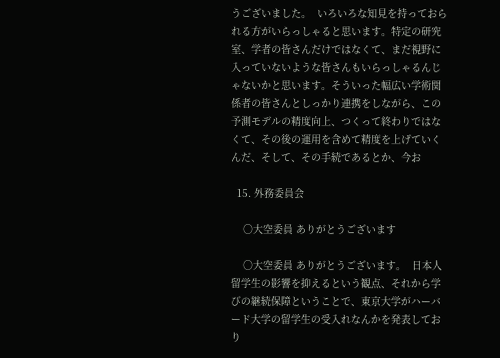うございました。  いろいろな知見を持っておられる方がいらっしゃると思います。特定の研究室、学者の皆さんだけではなくて、まだ視野に入っていないような皆さんもいらっしゃるんじゃないかと思います。そういった幅広い学術関係者の皆さんとしっかり連携をしながら、この予測モデルの精度向上、つくって終わりではなくて、その後の運用を含めて精度を上げていくんだ、そして、その手続であるとか、今お

  15. 外務委員会

    ○大空委員 ありがとうございます

    ○大空委員 ありがとうございます。  日本人留学生の影響を抑えるという観点、それから学びの継続保障ということで、東京大学がハーバード大学の留学生の受入れなんかを発表しており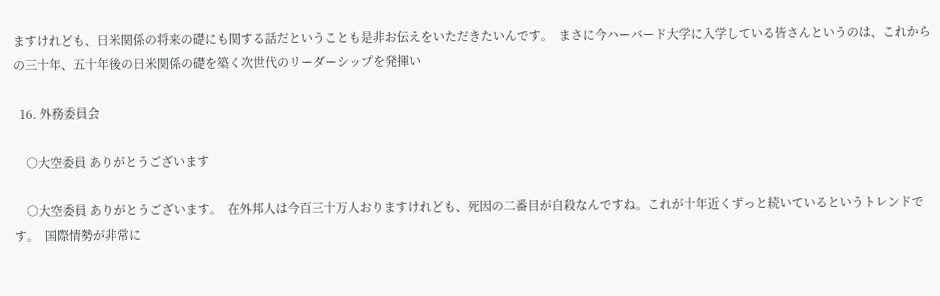ますけれども、日米関係の将来の礎にも関する話だということも是非お伝えをいただきたいんです。  まさに今ハーバード大学に入学している皆さんというのは、これからの三十年、五十年後の日米関係の礎を築く次世代のリーダーシップを発揮い

  16. 外務委員会

    ○大空委員 ありがとうございます

    ○大空委員 ありがとうございます。  在外邦人は今百三十万人おりますけれども、死因の二番目が自殺なんですね。これが十年近くずっと続いているというトレンドです。  国際情勢が非常に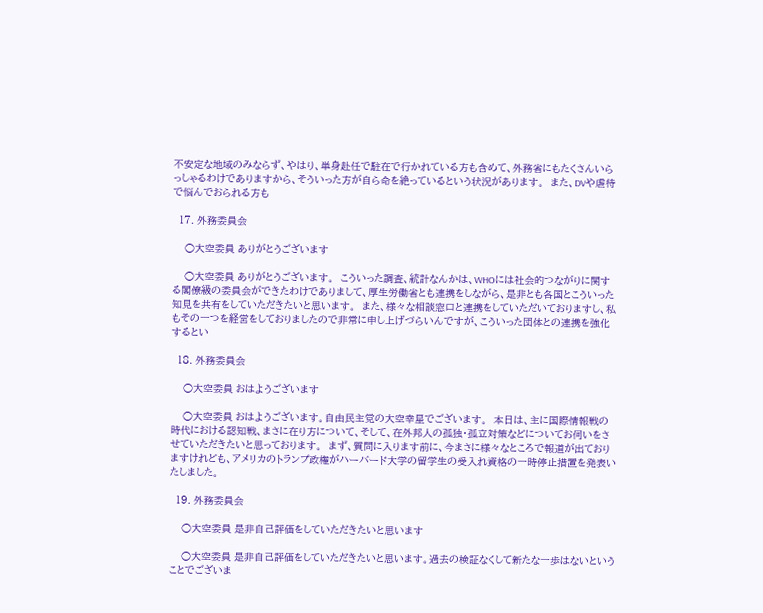不安定な地域のみならず、やはり、単身赴任で駐在で行かれている方も含めて、外務省にもたくさんいらっしゃるわけでありますから、そういった方が自ら命を絶っているという状況があります。  また、DVや虐待で悩んでおられる方も

  17. 外務委員会

    ○大空委員 ありがとうございます

    ○大空委員 ありがとうございます。  こういった調査、統計なんかは、WHOには社会的つながりに関する閣僚級の委員会ができたわけでありまして、厚生労働省とも連携をしながら、是非とも各国とこういった知見を共有をしていただきたいと思います。  また、様々な相談窓口と連携をしていただいておりますし、私もその一つを経営をしておりましたので非常に申し上げづらいんですが、こういった団体との連携を強化するとい

  18. 外務委員会

    ○大空委員 おはようございます

    ○大空委員 おはようございます。自由民主党の大空幸星でございます。  本日は、主に国際情報戦の時代における認知戦、まさに在り方について、そして、在外邦人の孤独・孤立対策などについてお伺いをさせていただきたいと思っております。  まず、質問に入ります前に、今まさに様々なところで報道が出ておりますけれども、アメリカのトランプ政権がハーバード大学の留学生の受入れ資格の一時停止措置を発表いたしました。

  19. 外務委員会

    ○大空委員 是非自己評価をしていただきたいと思います

    ○大空委員 是非自己評価をしていただきたいと思います。過去の検証なくして新たな一歩はないということでございま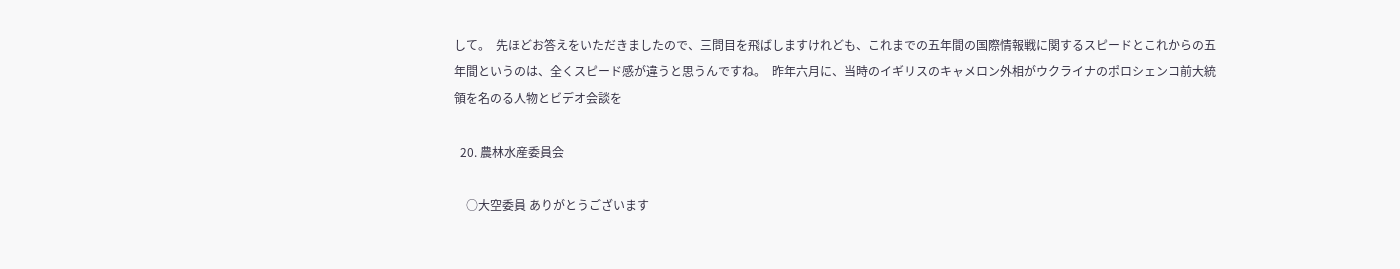して。  先ほどお答えをいただきましたので、三問目を飛ばしますけれども、これまでの五年間の国際情報戦に関するスピードとこれからの五年間というのは、全くスピード感が違うと思うんですね。  昨年六月に、当時のイギリスのキャメロン外相がウクライナのポロシェンコ前大統領を名のる人物とビデオ会談を

  20. 農林水産委員会

    ○大空委員 ありがとうございます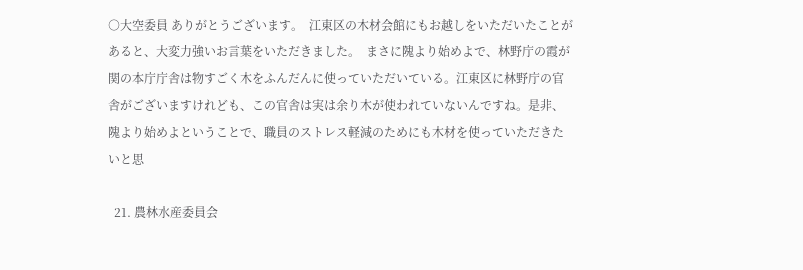○大空委員 ありがとうございます。  江東区の木材会館にもお越しをいただいたことがあると、大変力強いお言葉をいただきました。  まさに隗より始めよで、林野庁の霞が関の本庁庁舎は物すごく木をふんだんに使っていただいている。江東区に林野庁の官舎がございますけれども、この官舎は実は余り木が使われていないんですね。是非、隗より始めよということで、職員のストレス軽減のためにも木材を使っていただきたいと思

  21. 農林水産委員会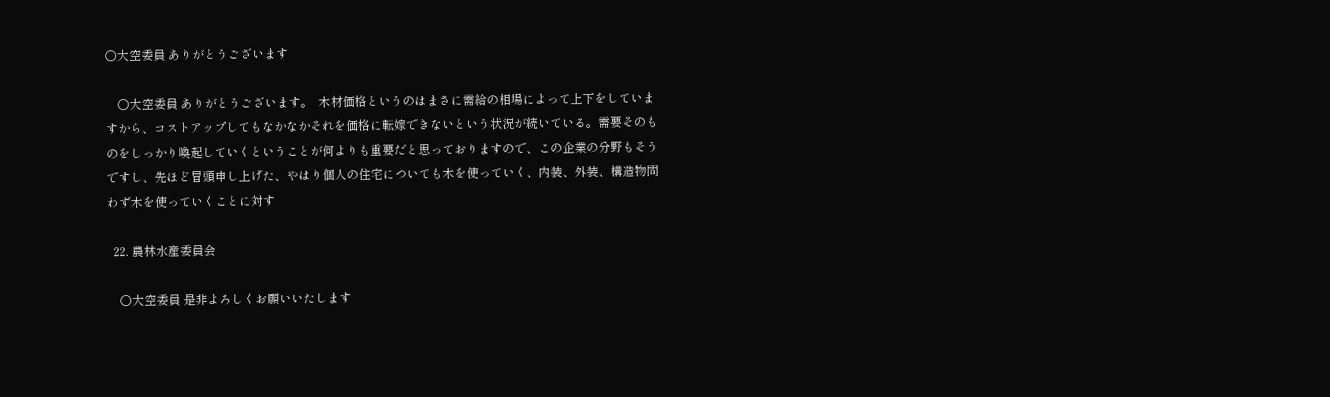○大空委員 ありがとうございます

    ○大空委員 ありがとうございます。  木材価格というのはまさに需給の相場によって上下をしていますから、コストアップしてもなかなかそれを価格に転嫁できないという状況が続いている。需要そのものをしっかり喚起していくということが何よりも重要だと思っておりますので、この企業の分野もそうですし、先ほど冒頭申し上げた、やはり個人の住宅についても木を使っていく、内装、外装、構造物問わず木を使っていくことに対す

  22. 農林水産委員会

    ○大空委員 是非よろしくお願いいたします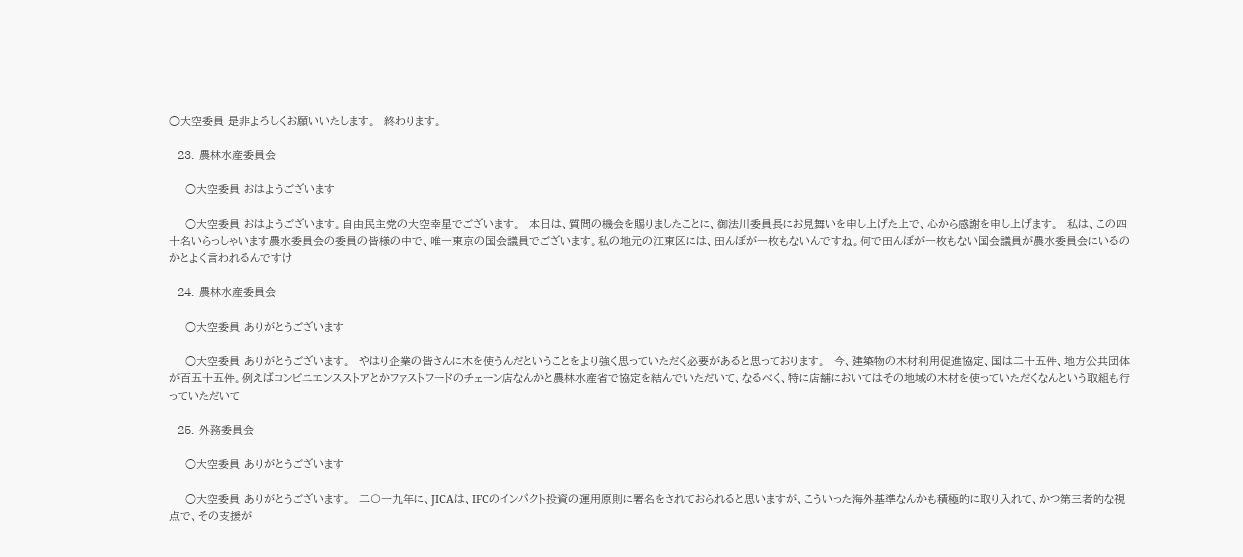○大空委員 是非よろしくお願いいたします。  終わります。

  23. 農林水産委員会

    ○大空委員 おはようございます

    ○大空委員 おはようございます。自由民主党の大空幸星でございます。  本日は、質問の機会を賜りましたことに、御法川委員長にお見舞いを申し上げた上で、心から感謝を申し上げます。  私は、この四十名いらっしゃいます農水委員会の委員の皆様の中で、唯一東京の国会議員でございます。私の地元の江東区には、田んぼが一枚もないんですね。何で田んぼが一枚もない国会議員が農水委員会にいるのかとよく言われるんですけ

  24. 農林水産委員会

    ○大空委員 ありがとうございます

    ○大空委員 ありがとうございます。  やはり企業の皆さんに木を使うんだということをより強く思っていただく必要があると思っております。  今、建築物の木材利用促進協定、国は二十五件、地方公共団体が百五十五件。例えばコンビニエンスストアとかファストフードのチェーン店なんかと農林水産省で協定を結んでいただいて、なるべく、特に店舗においてはその地域の木材を使っていただくなんという取組も行っていただいて

  25. 外務委員会

    ○大空委員 ありがとうございます

    ○大空委員 ありがとうございます。  二〇一九年に、JICAは、IFCのインパクト投資の運用原則に署名をされておられると思いますが、こういった海外基準なんかも積極的に取り入れて、かつ第三者的な視点で、その支援が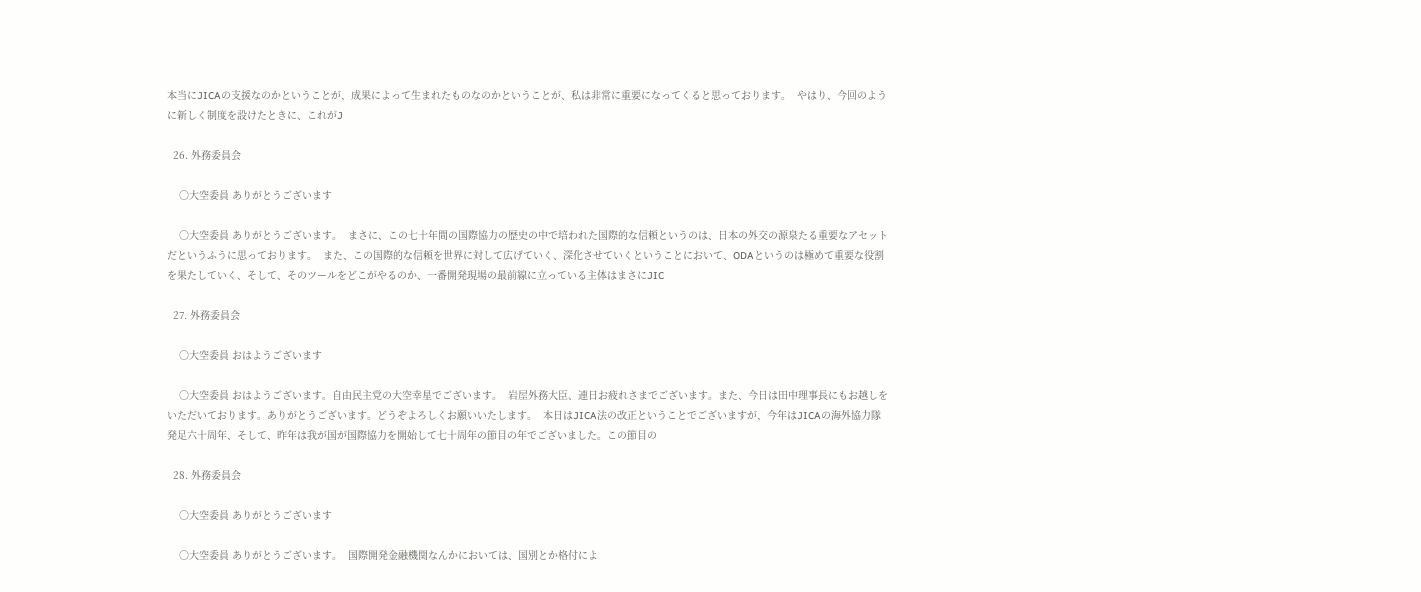本当にJICAの支援なのかということが、成果によって生まれたものなのかということが、私は非常に重要になってくると思っております。  やはり、今回のように新しく制度を設けたときに、これがJ

  26. 外務委員会

    ○大空委員 ありがとうございます

    ○大空委員 ありがとうございます。  まさに、この七十年間の国際協力の歴史の中で培われた国際的な信頼というのは、日本の外交の源泉たる重要なアセットだというふうに思っております。  また、この国際的な信頼を世界に対して広げていく、深化させていくということにおいて、ODAというのは極めて重要な役割を果たしていく、そして、そのツールをどこがやるのか、一番開発現場の最前線に立っている主体はまさにJIC

  27. 外務委員会

    ○大空委員 おはようございます

    ○大空委員 おはようございます。自由民主党の大空幸星でございます。  岩屋外務大臣、連日お疲れさまでございます。また、今日は田中理事長にもお越しをいただいております。ありがとうございます。どうぞよろしくお願いいたします。  本日はJICA法の改正ということでございますが、今年はJICAの海外協力隊発足六十周年、そして、昨年は我が国が国際協力を開始して七十周年の節目の年でございました。この節目の

  28. 外務委員会

    ○大空委員 ありがとうございます

    ○大空委員 ありがとうございます。  国際開発金融機関なんかにおいては、国別とか格付によ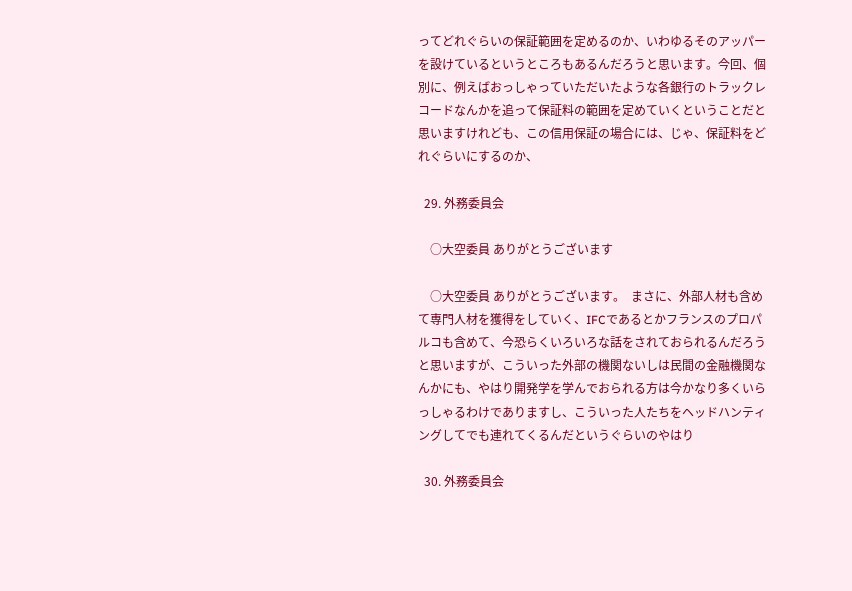ってどれぐらいの保証範囲を定めるのか、いわゆるそのアッパーを設けているというところもあるんだろうと思います。今回、個別に、例えばおっしゃっていただいたような各銀行のトラックレコードなんかを追って保証料の範囲を定めていくということだと思いますけれども、この信用保証の場合には、じゃ、保証料をどれぐらいにするのか、

  29. 外務委員会

    ○大空委員 ありがとうございます

    ○大空委員 ありがとうございます。  まさに、外部人材も含めて専門人材を獲得をしていく、IFCであるとかフランスのプロパルコも含めて、今恐らくいろいろな話をされておられるんだろうと思いますが、こういった外部の機関ないしは民間の金融機関なんかにも、やはり開発学を学んでおられる方は今かなり多くいらっしゃるわけでありますし、こういった人たちをヘッドハンティングしてでも連れてくるんだというぐらいのやはり

  30. 外務委員会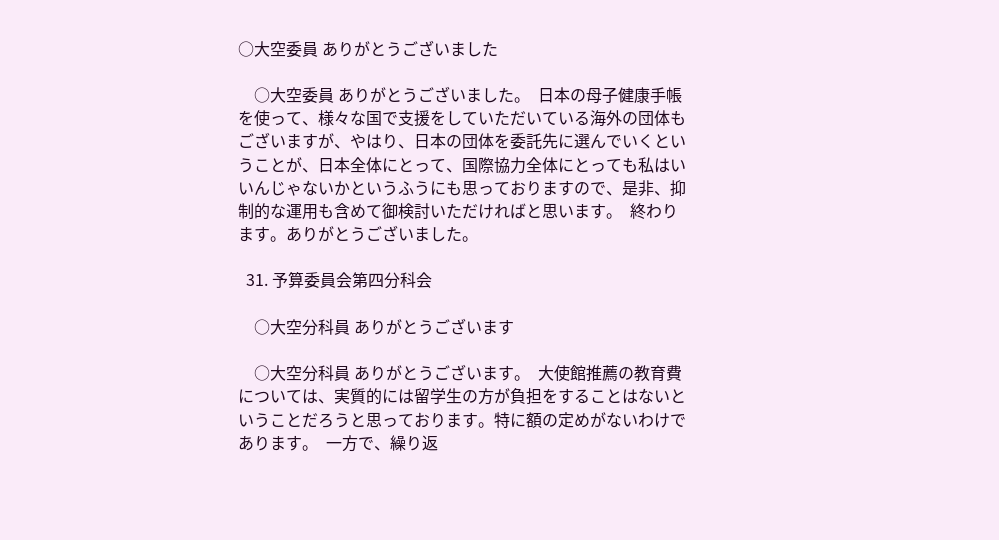○大空委員 ありがとうございました

    ○大空委員 ありがとうございました。  日本の母子健康手帳を使って、様々な国で支援をしていただいている海外の団体もございますが、やはり、日本の団体を委託先に選んでいくということが、日本全体にとって、国際協力全体にとっても私はいいんじゃないかというふうにも思っておりますので、是非、抑制的な運用も含めて御検討いただければと思います。  終わります。ありがとうございました。

  31. 予算委員会第四分科会

    ○大空分科員 ありがとうございます

    ○大空分科員 ありがとうございます。  大使館推薦の教育費については、実質的には留学生の方が負担をすることはないということだろうと思っております。特に額の定めがないわけであります。  一方で、繰り返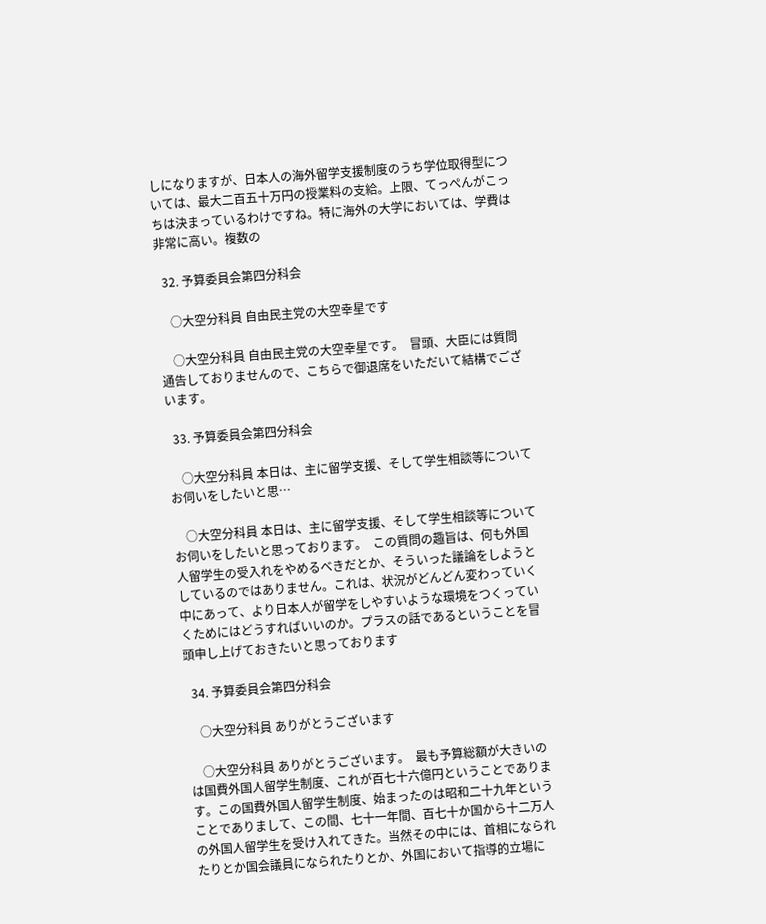しになりますが、日本人の海外留学支援制度のうち学位取得型については、最大二百五十万円の授業料の支給。上限、てっぺんがこっちは決まっているわけですね。特に海外の大学においては、学費は非常に高い。複数の

  32. 予算委員会第四分科会

    ○大空分科員 自由民主党の大空幸星です

    ○大空分科員 自由民主党の大空幸星です。  冒頭、大臣には質問通告しておりませんので、こちらで御退席をいただいて結構でございます。

  33. 予算委員会第四分科会

    ○大空分科員 本日は、主に留学支援、そして学生相談等についてお伺いをしたいと思…

    ○大空分科員 本日は、主に留学支援、そして学生相談等についてお伺いをしたいと思っております。  この質問の趣旨は、何も外国人留学生の受入れをやめるべきだとか、そういった議論をしようとしているのではありません。これは、状況がどんどん変わっていく中にあって、より日本人が留学をしやすいような環境をつくっていくためにはどうすればいいのか。プラスの話であるということを冒頭申し上げておきたいと思っております

  34. 予算委員会第四分科会

    ○大空分科員 ありがとうございます

    ○大空分科員 ありがとうございます。  最も予算総額が大きいのは国費外国人留学生制度、これが百七十六億円ということであります。この国費外国人留学生制度、始まったのは昭和二十九年ということでありまして、この間、七十一年間、百七十か国から十二万人の外国人留学生を受け入れてきた。当然その中には、首相になられたりとか国会議員になられたりとか、外国において指導的立場に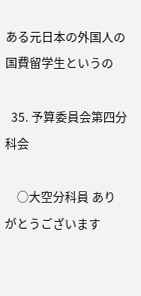ある元日本の外国人の国費留学生というの

  35. 予算委員会第四分科会

    ○大空分科員 ありがとうございます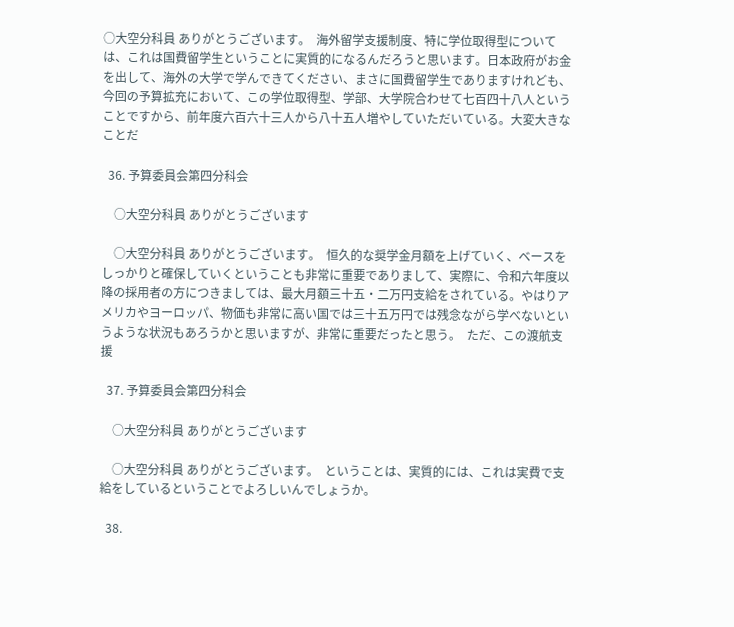○大空分科員 ありがとうございます。  海外留学支援制度、特に学位取得型については、これは国費留学生ということに実質的になるんだろうと思います。日本政府がお金を出して、海外の大学で学んできてください、まさに国費留学生でありますけれども、今回の予算拡充において、この学位取得型、学部、大学院合わせて七百四十八人ということですから、前年度六百六十三人から八十五人増やしていただいている。大変大きなことだ

  36. 予算委員会第四分科会

    ○大空分科員 ありがとうございます

    ○大空分科員 ありがとうございます。  恒久的な奨学金月額を上げていく、ベースをしっかりと確保していくということも非常に重要でありまして、実際に、令和六年度以降の採用者の方につきましては、最大月額三十五・二万円支給をされている。やはりアメリカやヨーロッパ、物価も非常に高い国では三十五万円では残念ながら学べないというような状況もあろうかと思いますが、非常に重要だったと思う。  ただ、この渡航支援

  37. 予算委員会第四分科会

    ○大空分科員 ありがとうございます

    ○大空分科員 ありがとうございます。  ということは、実質的には、これは実費で支給をしているということでよろしいんでしょうか。

  38.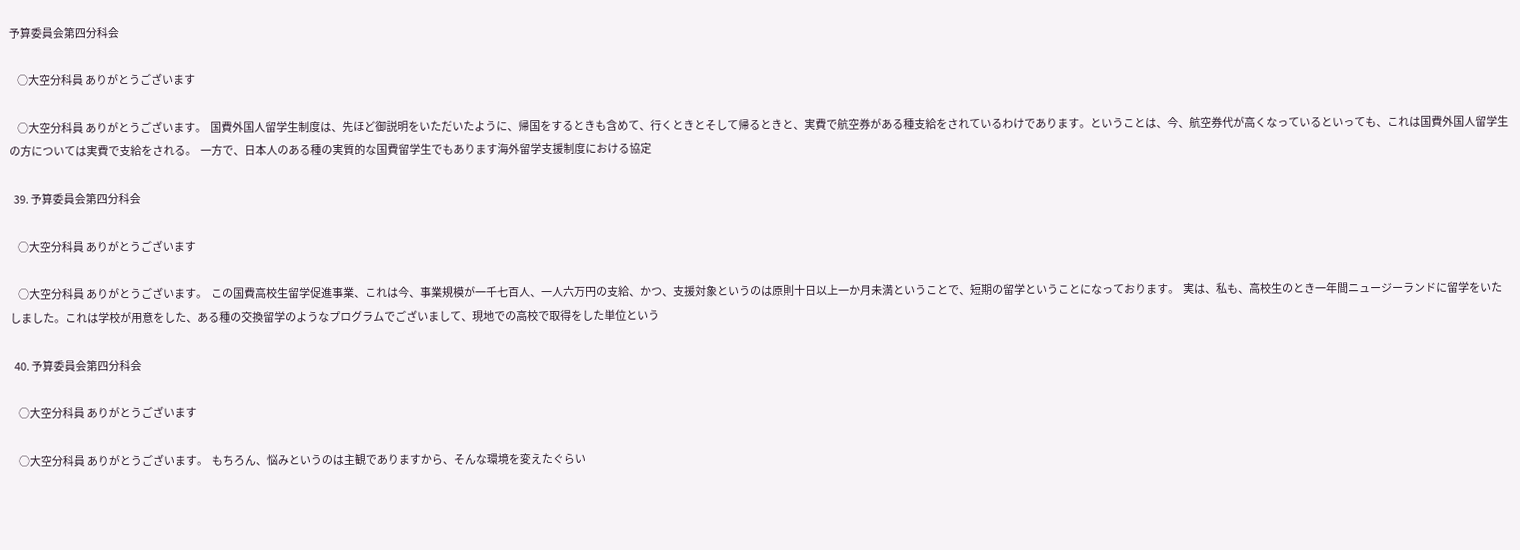予算委員会第四分科会

    ○大空分科員 ありがとうございます

    ○大空分科員 ありがとうございます。  国費外国人留学生制度は、先ほど御説明をいただいたように、帰国をするときも含めて、行くときとそして帰るときと、実費で航空券がある種支給をされているわけであります。ということは、今、航空券代が高くなっているといっても、これは国費外国人留学生の方については実費で支給をされる。  一方で、日本人のある種の実質的な国費留学生でもあります海外留学支援制度における協定

  39. 予算委員会第四分科会

    ○大空分科員 ありがとうございます

    ○大空分科員 ありがとうございます。  この国費高校生留学促進事業、これは今、事業規模が一千七百人、一人六万円の支給、かつ、支援対象というのは原則十日以上一か月未満ということで、短期の留学ということになっております。  実は、私も、高校生のとき一年間ニュージーランドに留学をいたしました。これは学校が用意をした、ある種の交換留学のようなプログラムでございまして、現地での高校で取得をした単位という

  40. 予算委員会第四分科会

    ○大空分科員 ありがとうございます

    ○大空分科員 ありがとうございます。  もちろん、悩みというのは主観でありますから、そんな環境を変えたぐらい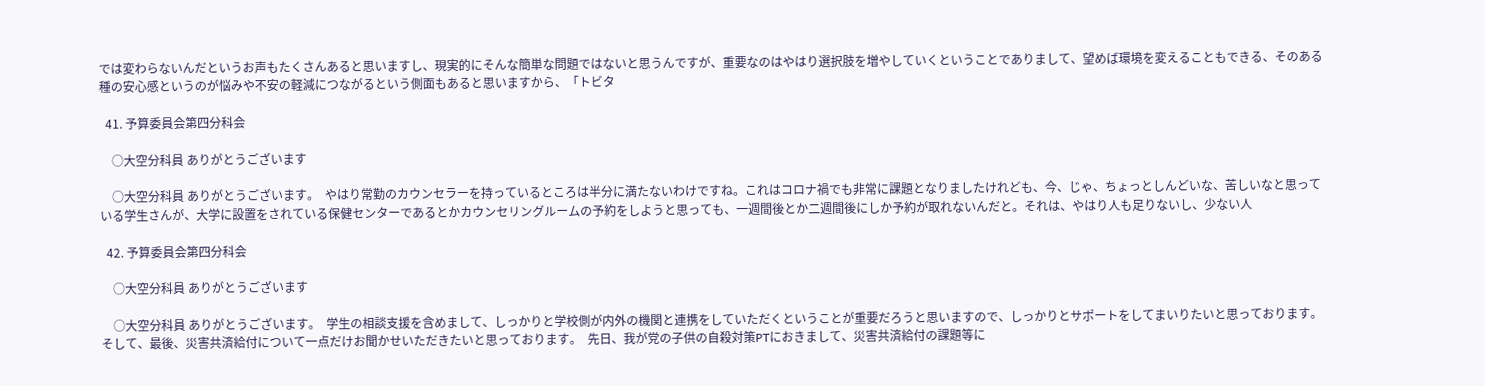では変わらないんだというお声もたくさんあると思いますし、現実的にそんな簡単な問題ではないと思うんですが、重要なのはやはり選択肢を増やしていくということでありまして、望めば環境を変えることもできる、そのある種の安心感というのが悩みや不安の軽減につながるという側面もあると思いますから、「トビタ

  41. 予算委員会第四分科会

    ○大空分科員 ありがとうございます

    ○大空分科員 ありがとうございます。  やはり常勤のカウンセラーを持っているところは半分に満たないわけですね。これはコロナ禍でも非常に課題となりましたけれども、今、じゃ、ちょっとしんどいな、苦しいなと思っている学生さんが、大学に設置をされている保健センターであるとかカウンセリングルームの予約をしようと思っても、一週間後とか二週間後にしか予約が取れないんだと。それは、やはり人も足りないし、少ない人

  42. 予算委員会第四分科会

    ○大空分科員 ありがとうございます

    ○大空分科員 ありがとうございます。  学生の相談支援を含めまして、しっかりと学校側が内外の機関と連携をしていただくということが重要だろうと思いますので、しっかりとサポートをしてまいりたいと思っております。  そして、最後、災害共済給付について一点だけお聞かせいただきたいと思っております。  先日、我が党の子供の自殺対策PTにおきまして、災害共済給付の課題等に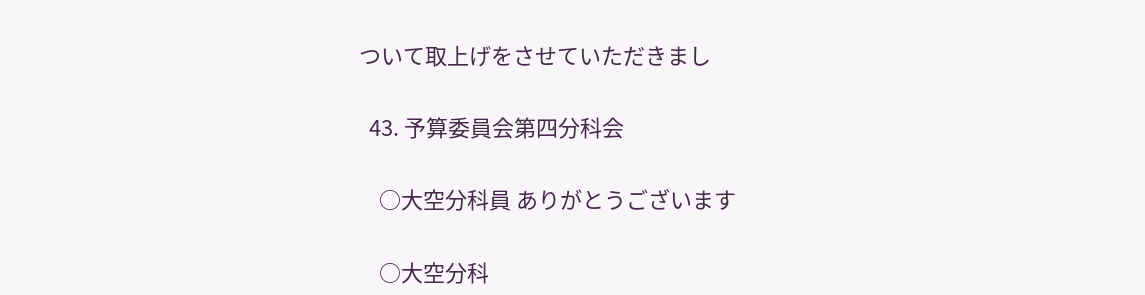ついて取上げをさせていただきまし

  43. 予算委員会第四分科会

    ○大空分科員 ありがとうございます

    ○大空分科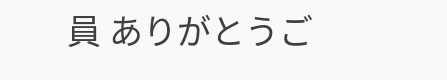員 ありがとうご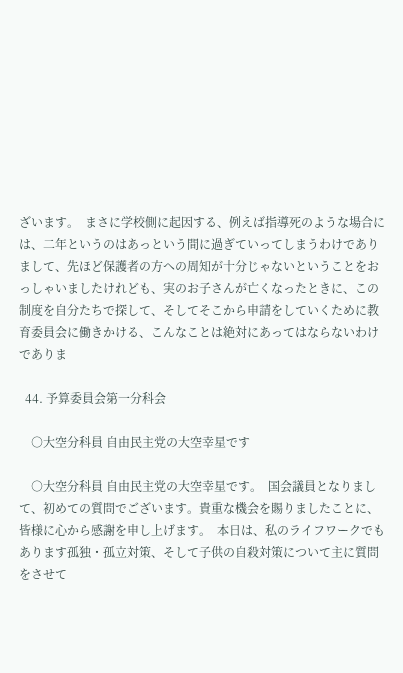ざいます。  まさに学校側に起因する、例えば指導死のような場合には、二年というのはあっという間に過ぎていってしまうわけでありまして、先ほど保護者の方への周知が十分じゃないということをおっしゃいましたけれども、実のお子さんが亡くなったときに、この制度を自分たちで探して、そしてそこから申請をしていくために教育委員会に働きかける、こんなことは絶対にあってはならないわけでありま

  44. 予算委員会第一分科会

    ○大空分科員 自由民主党の大空幸星です

    ○大空分科員 自由民主党の大空幸星です。  国会議員となりまして、初めての質問でございます。貴重な機会を賜りましたことに、皆様に心から感謝を申し上げます。  本日は、私のライフワークでもあります孤独・孤立対策、そして子供の自殺対策について主に質問をさせて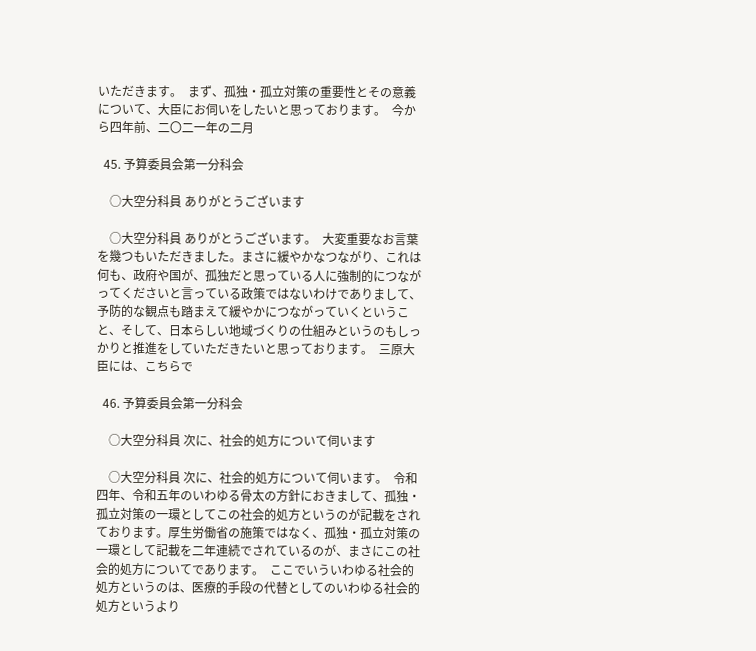いただきます。  まず、孤独・孤立対策の重要性とその意義について、大臣にお伺いをしたいと思っております。  今から四年前、二〇二一年の二月

  45. 予算委員会第一分科会

    ○大空分科員 ありがとうございます

    ○大空分科員 ありがとうございます。  大変重要なお言葉を幾つもいただきました。まさに緩やかなつながり、これは何も、政府や国が、孤独だと思っている人に強制的につながってくださいと言っている政策ではないわけでありまして、予防的な観点も踏まえて緩やかにつながっていくということ、そして、日本らしい地域づくりの仕組みというのもしっかりと推進をしていただきたいと思っております。  三原大臣には、こちらで

  46. 予算委員会第一分科会

    ○大空分科員 次に、社会的処方について伺います

    ○大空分科員 次に、社会的処方について伺います。  令和四年、令和五年のいわゆる骨太の方針におきまして、孤独・孤立対策の一環としてこの社会的処方というのが記載をされております。厚生労働省の施策ではなく、孤独・孤立対策の一環として記載を二年連続でされているのが、まさにこの社会的処方についてであります。  ここでいういわゆる社会的処方というのは、医療的手段の代替としてのいわゆる社会的処方というより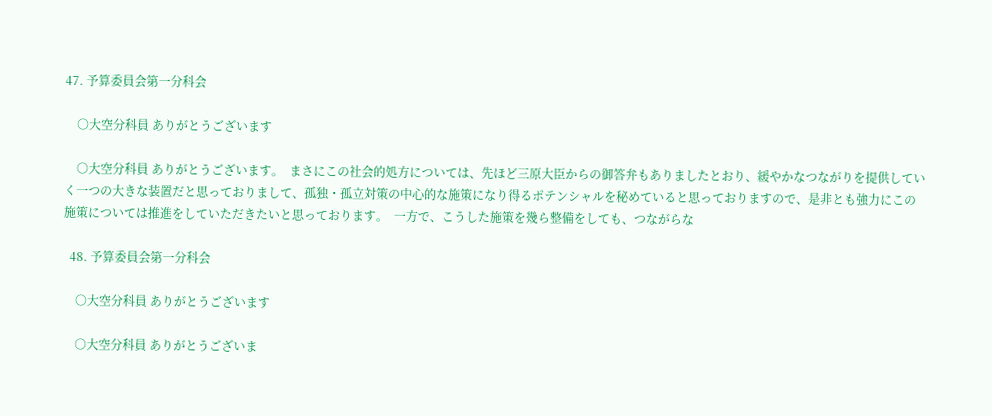47. 予算委員会第一分科会

    ○大空分科員 ありがとうございます

    ○大空分科員 ありがとうございます。  まさにこの社会的処方については、先ほど三原大臣からの御答弁もありましたとおり、緩やかなつながりを提供していく一つの大きな装置だと思っておりまして、孤独・孤立対策の中心的な施策になり得るポテンシャルを秘めていると思っておりますので、是非とも強力にこの施策については推進をしていただきたいと思っております。  一方で、こうした施策を幾ら整備をしても、つながらな

  48. 予算委員会第一分科会

    ○大空分科員 ありがとうございます

    ○大空分科員 ありがとうございま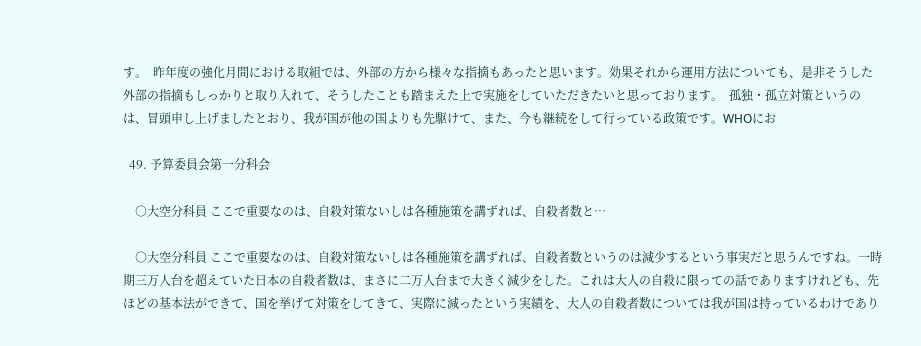す。  昨年度の強化月間における取組では、外部の方から様々な指摘もあったと思います。効果それから運用方法についても、是非そうした外部の指摘もしっかりと取り入れて、そうしたことも踏まえた上で実施をしていただきたいと思っております。  孤独・孤立対策というのは、冒頭申し上げましたとおり、我が国が他の国よりも先駆けて、また、今も継続をして行っている政策です。WHOにお

  49. 予算委員会第一分科会

    ○大空分科員 ここで重要なのは、自殺対策ないしは各種施策を講ずれば、自殺者数と…

    ○大空分科員 ここで重要なのは、自殺対策ないしは各種施策を講ずれば、自殺者数というのは減少するという事実だと思うんですね。一時期三万人台を超えていた日本の自殺者数は、まさに二万人台まで大きく減少をした。これは大人の自殺に限っての話でありますけれども、先ほどの基本法ができて、国を挙げて対策をしてきて、実際に減ったという実績を、大人の自殺者数については我が国は持っているわけであり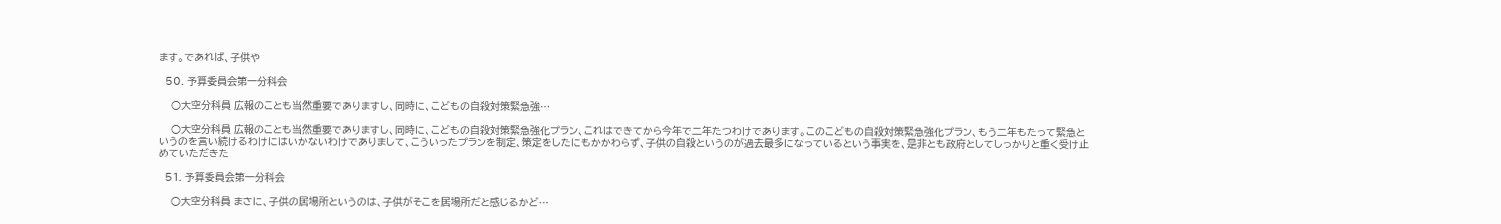ます。であれば、子供や

  50. 予算委員会第一分科会

    ○大空分科員 広報のことも当然重要でありますし、同時に、こどもの自殺対策緊急強…

    ○大空分科員 広報のことも当然重要でありますし、同時に、こどもの自殺対策緊急強化プラン、これはできてから今年で二年たつわけであります。このこどもの自殺対策緊急強化プラン、もう二年もたって緊急というのを言い続けるわけにはいかないわけでありまして、こういったプランを制定、策定をしたにもかかわらず、子供の自殺というのが過去最多になっているという事実を、是非とも政府としてしっかりと重く受け止めていただきた

  51. 予算委員会第一分科会

    ○大空分科員 まさに、子供の居場所というのは、子供がそこを居場所だと感じるかど…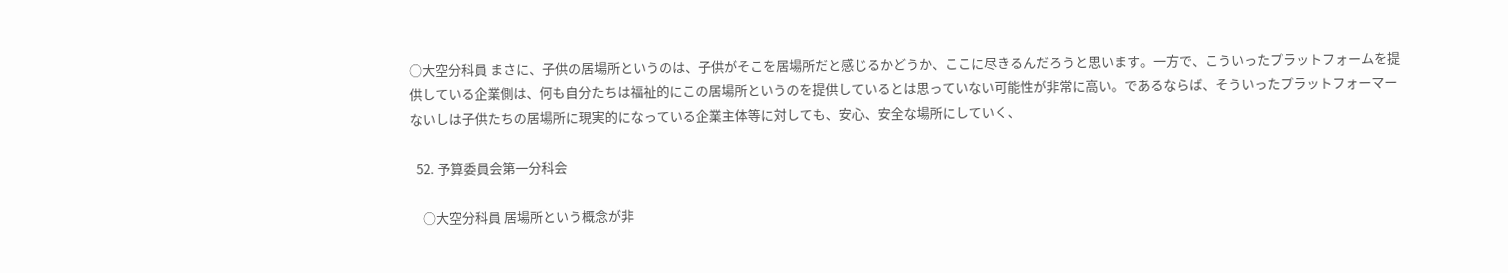○大空分科員 まさに、子供の居場所というのは、子供がそこを居場所だと感じるかどうか、ここに尽きるんだろうと思います。一方で、こういったプラットフォームを提供している企業側は、何も自分たちは福祉的にこの居場所というのを提供しているとは思っていない可能性が非常に高い。であるならば、そういったプラットフォーマーないしは子供たちの居場所に現実的になっている企業主体等に対しても、安心、安全な場所にしていく、

  52. 予算委員会第一分科会

    ○大空分科員 居場所という概念が非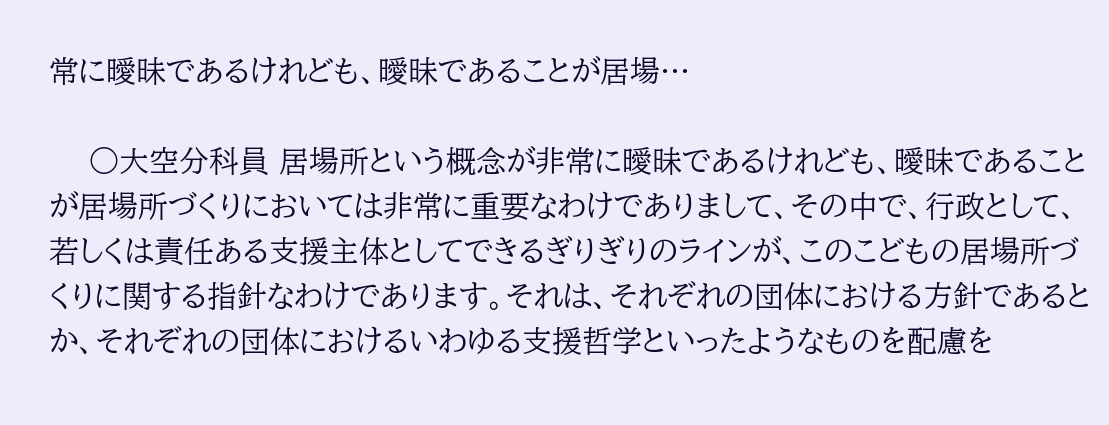常に曖昧であるけれども、曖昧であることが居場…

    ○大空分科員 居場所という概念が非常に曖昧であるけれども、曖昧であることが居場所づくりにおいては非常に重要なわけでありまして、その中で、行政として、若しくは責任ある支援主体としてできるぎりぎりのラインが、このこどもの居場所づくりに関する指針なわけであります。それは、それぞれの団体における方針であるとか、それぞれの団体におけるいわゆる支援哲学といったようなものを配慮を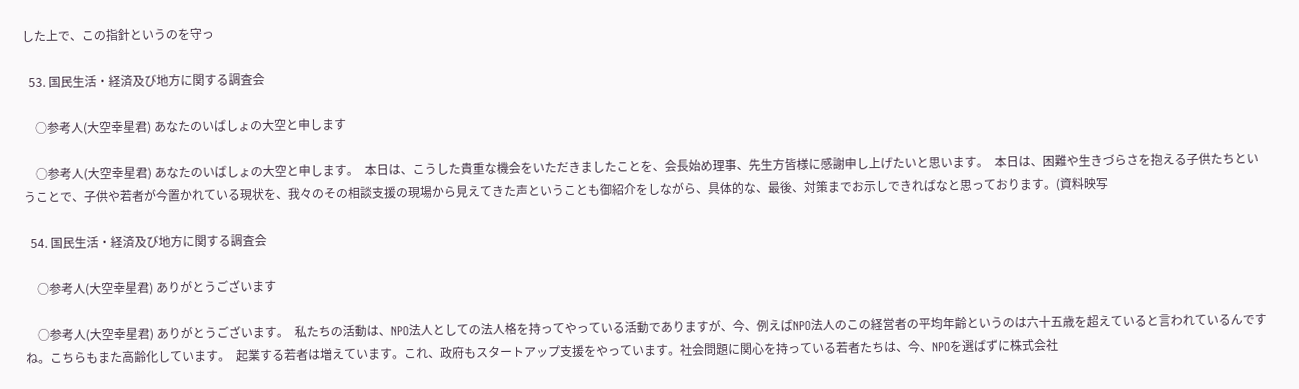した上で、この指針というのを守っ

  53. 国民生活・経済及び地方に関する調査会

    ○参考人(大空幸星君) あなたのいばしょの大空と申します

    ○参考人(大空幸星君) あなたのいばしょの大空と申します。  本日は、こうした貴重な機会をいただきましたことを、会長始め理事、先生方皆様に感謝申し上げたいと思います。  本日は、困難や生きづらさを抱える子供たちということで、子供や若者が今置かれている現状を、我々のその相談支援の現場から見えてきた声ということも御紹介をしながら、具体的な、最後、対策までお示しできればなと思っております。(資料映写

  54. 国民生活・経済及び地方に関する調査会

    ○参考人(大空幸星君) ありがとうございます

    ○参考人(大空幸星君) ありがとうございます。  私たちの活動は、NPO法人としての法人格を持ってやっている活動でありますが、今、例えばNPO法人のこの経営者の平均年齢というのは六十五歳を超えていると言われているんですね。こちらもまた高齢化しています。  起業する若者は増えています。これ、政府もスタートアップ支援をやっています。社会問題に関心を持っている若者たちは、今、NPOを選ばずに株式会社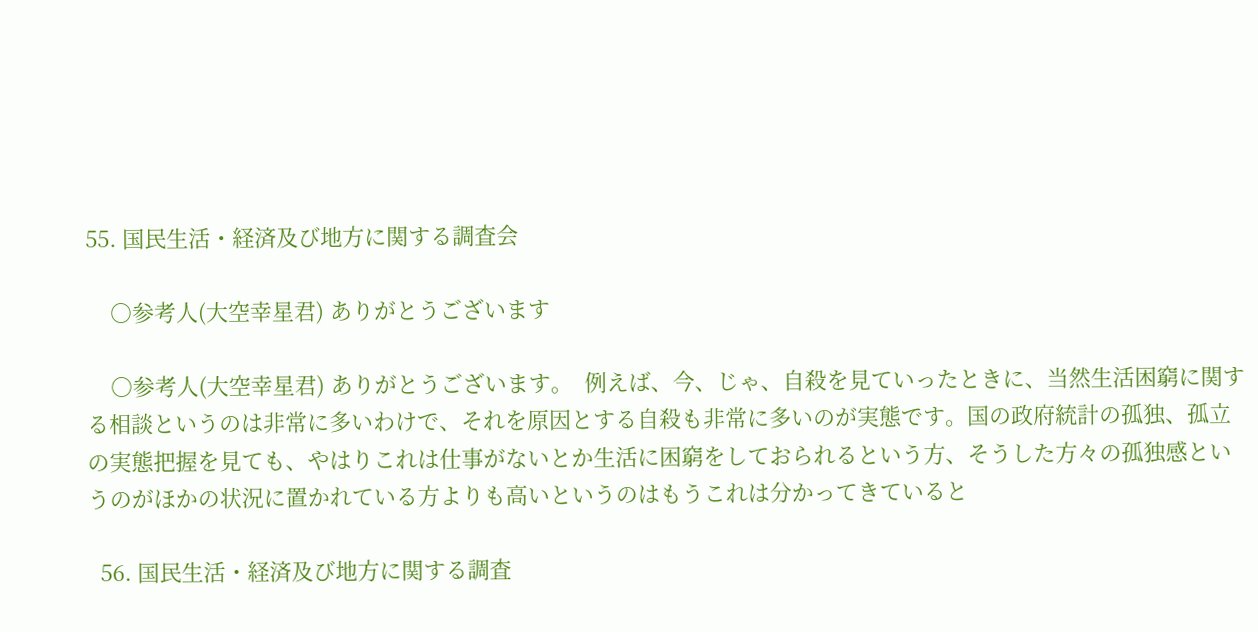55. 国民生活・経済及び地方に関する調査会

    ○参考人(大空幸星君) ありがとうございます

    ○参考人(大空幸星君) ありがとうございます。  例えば、今、じゃ、自殺を見ていったときに、当然生活困窮に関する相談というのは非常に多いわけで、それを原因とする自殺も非常に多いのが実態です。国の政府統計の孤独、孤立の実態把握を見ても、やはりこれは仕事がないとか生活に困窮をしておられるという方、そうした方々の孤独感というのがほかの状況に置かれている方よりも高いというのはもうこれは分かってきていると

  56. 国民生活・経済及び地方に関する調査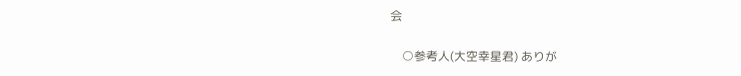会

    ○参考人(大空幸星君) ありが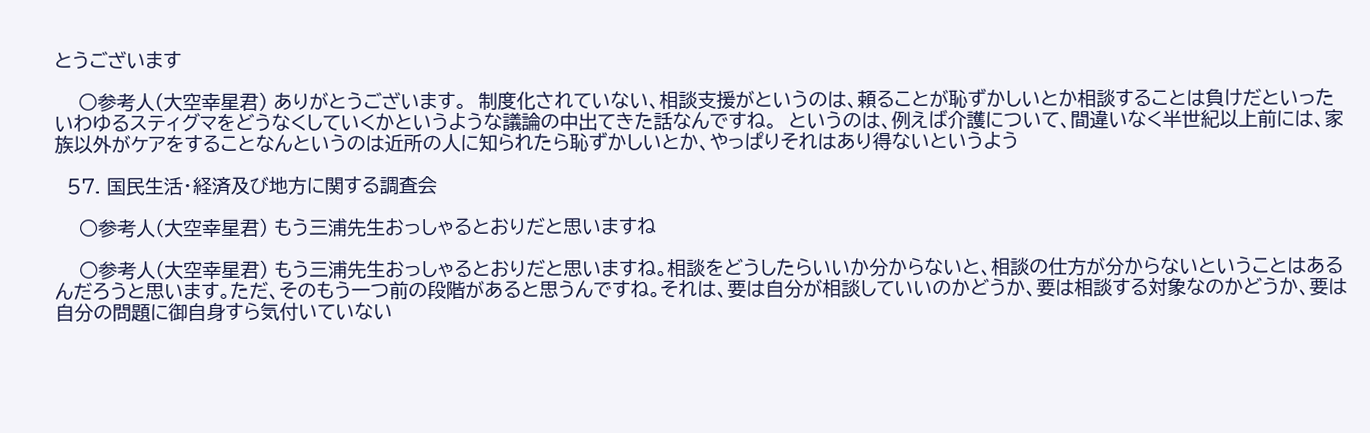とうございます

    ○参考人(大空幸星君) ありがとうございます。  制度化されていない、相談支援がというのは、頼ることが恥ずかしいとか相談することは負けだといったいわゆるスティグマをどうなくしていくかというような議論の中出てきた話なんですね。  というのは、例えば介護について、間違いなく半世紀以上前には、家族以外がケアをすることなんというのは近所の人に知られたら恥ずかしいとか、やっぱりそれはあり得ないというよう

  57. 国民生活・経済及び地方に関する調査会

    ○参考人(大空幸星君) もう三浦先生おっしゃるとおりだと思いますね

    ○参考人(大空幸星君) もう三浦先生おっしゃるとおりだと思いますね。相談をどうしたらいいか分からないと、相談の仕方が分からないということはあるんだろうと思います。ただ、そのもう一つ前の段階があると思うんですね。それは、要は自分が相談していいのかどうか、要は相談する対象なのかどうか、要は自分の問題に御自身すら気付いていない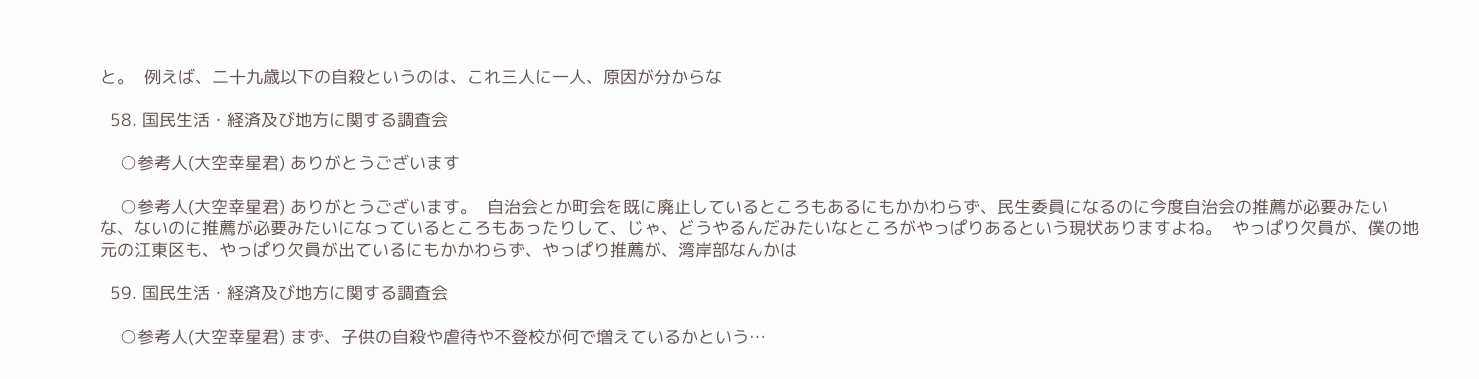と。  例えば、二十九歳以下の自殺というのは、これ三人に一人、原因が分からな

  58. 国民生活・経済及び地方に関する調査会

    ○参考人(大空幸星君) ありがとうございます

    ○参考人(大空幸星君) ありがとうございます。  自治会とか町会を既に廃止しているところもあるにもかかわらず、民生委員になるのに今度自治会の推薦が必要みたいな、ないのに推薦が必要みたいになっているところもあったりして、じゃ、どうやるんだみたいなところがやっぱりあるという現状ありますよね。  やっぱり欠員が、僕の地元の江東区も、やっぱり欠員が出ているにもかかわらず、やっぱり推薦が、湾岸部なんかは

  59. 国民生活・経済及び地方に関する調査会

    ○参考人(大空幸星君) まず、子供の自殺や虐待や不登校が何で増えているかという…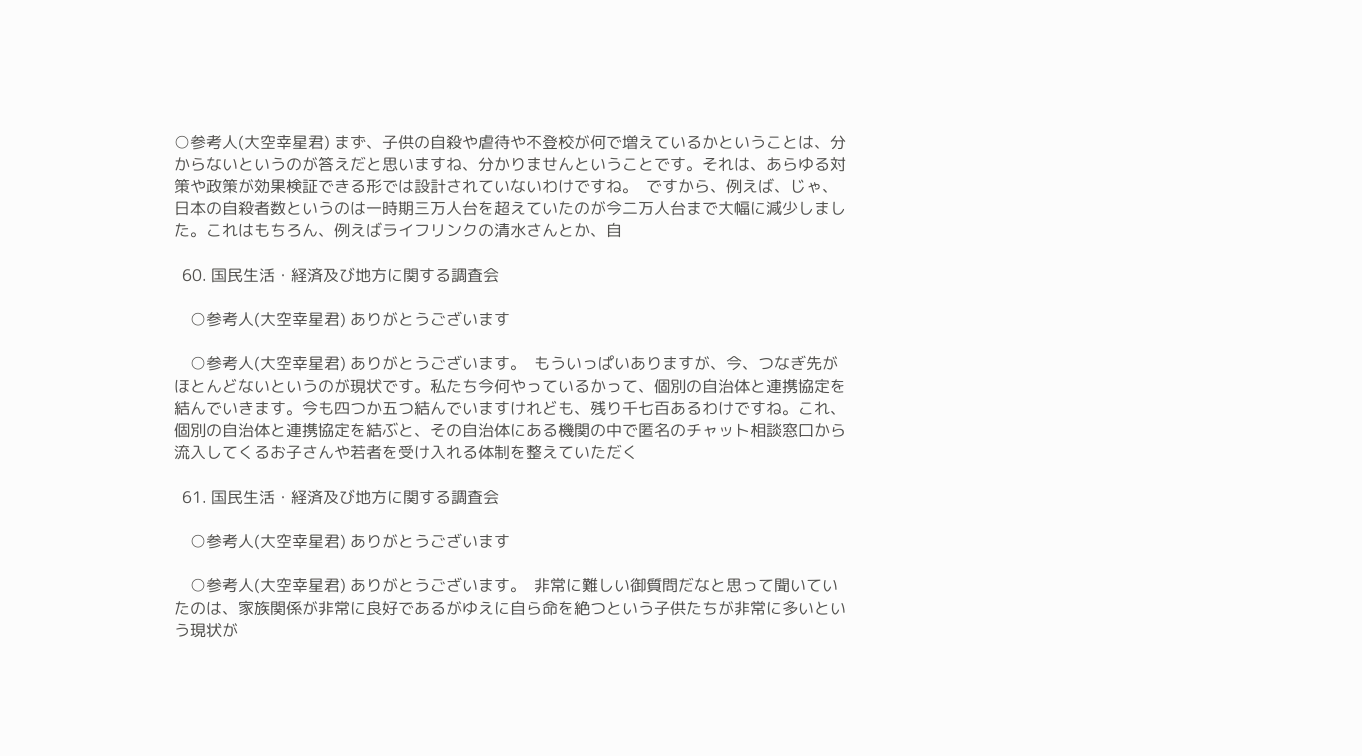○参考人(大空幸星君) まず、子供の自殺や虐待や不登校が何で増えているかということは、分からないというのが答えだと思いますね、分かりませんということです。それは、あらゆる対策や政策が効果検証できる形では設計されていないわけですね。  ですから、例えば、じゃ、日本の自殺者数というのは一時期三万人台を超えていたのが今二万人台まで大幅に減少しました。これはもちろん、例えばライフリンクの清水さんとか、自

  60. 国民生活・経済及び地方に関する調査会

    ○参考人(大空幸星君) ありがとうございます

    ○参考人(大空幸星君) ありがとうございます。  もういっぱいありますが、今、つなぎ先がほとんどないというのが現状です。私たち今何やっているかって、個別の自治体と連携協定を結んでいきます。今も四つか五つ結んでいますけれども、残り千七百あるわけですね。これ、個別の自治体と連携協定を結ぶと、その自治体にある機関の中で匿名のチャット相談窓口から流入してくるお子さんや若者を受け入れる体制を整えていただく

  61. 国民生活・経済及び地方に関する調査会

    ○参考人(大空幸星君) ありがとうございます

    ○参考人(大空幸星君) ありがとうございます。  非常に難しい御質問だなと思って聞いていたのは、家族関係が非常に良好であるがゆえに自ら命を絶つという子供たちが非常に多いという現状が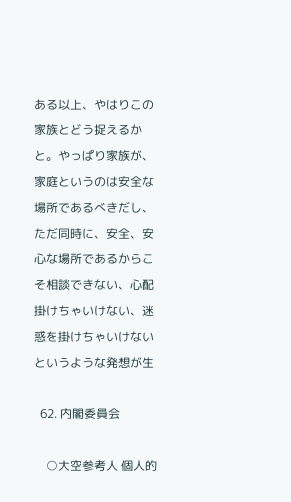ある以上、やはりこの家族とどう捉えるかと。やっぱり家族が、家庭というのは安全な場所であるべきだし、ただ同時に、安全、安心な場所であるからこそ相談できない、心配掛けちゃいけない、迷惑を掛けちゃいけないというような発想が生

  62. 内閣委員会

    ○大空参考人 個人的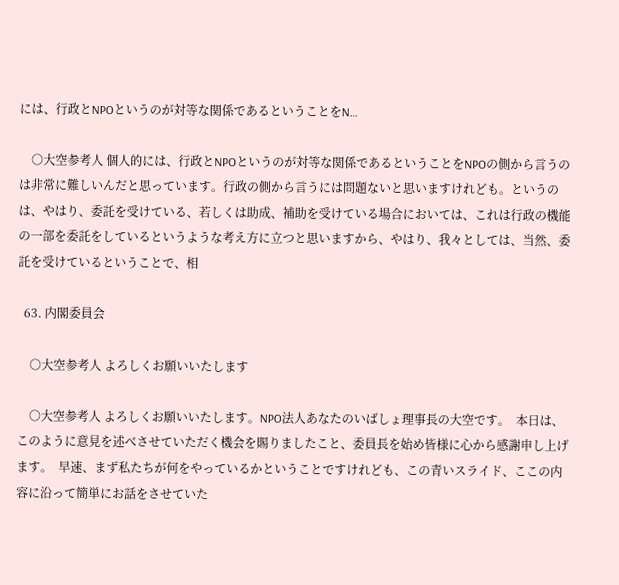には、行政とNPOというのが対等な関係であるということをN…

    ○大空参考人 個人的には、行政とNPOというのが対等な関係であるということをNPOの側から言うのは非常に難しいんだと思っています。行政の側から言うには問題ないと思いますけれども。というのは、やはり、委託を受けている、若しくは助成、補助を受けている場合においては、これは行政の機能の一部を委託をしているというような考え方に立つと思いますから、やはり、我々としては、当然、委託を受けているということで、相

  63. 内閣委員会

    ○大空参考人 よろしくお願いいたします

    ○大空参考人 よろしくお願いいたします。NPO法人あなたのいばしょ理事長の大空です。  本日は、このように意見を述べさせていただく機会を賜りましたこと、委員長を始め皆様に心から感謝申し上げます。  早速、まず私たちが何をやっているかということですけれども、この青いスライド、ここの内容に沿って簡単にお話をさせていた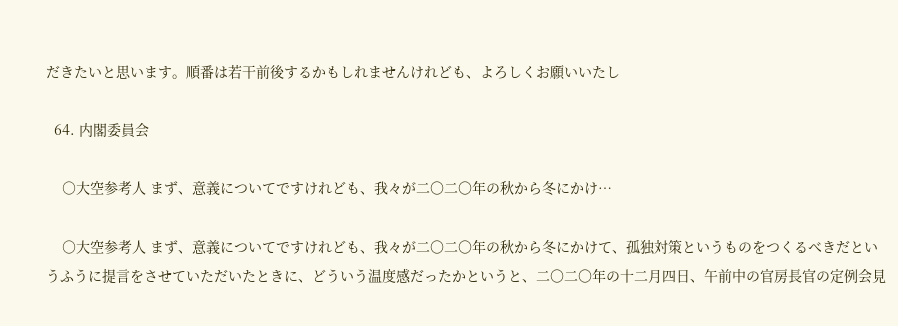だきたいと思います。順番は若干前後するかもしれませんけれども、よろしくお願いいたし

  64. 内閣委員会

    ○大空参考人 まず、意義についてですけれども、我々が二〇二〇年の秋から冬にかけ…

    ○大空参考人 まず、意義についてですけれども、我々が二〇二〇年の秋から冬にかけて、孤独対策というものをつくるべきだというふうに提言をさせていただいたときに、どういう温度感だったかというと、二〇二〇年の十二月四日、午前中の官房長官の定例会見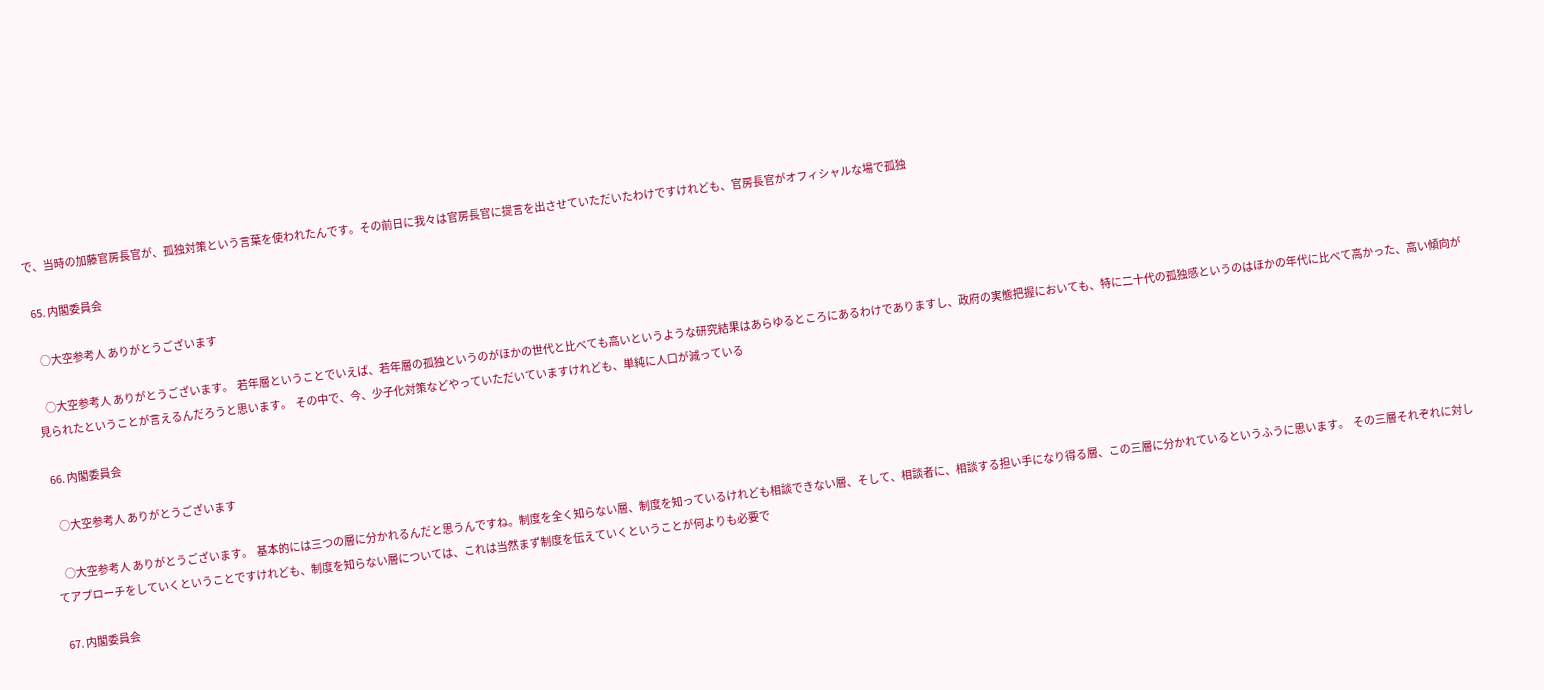で、当時の加藤官房長官が、孤独対策という言葉を使われたんです。その前日に我々は官房長官に提言を出させていただいたわけですけれども、官房長官がオフィシャルな場で孤独

  65. 内閣委員会

    ○大空参考人 ありがとうございます

    ○大空参考人 ありがとうございます。  若年層ということでいえば、若年層の孤独というのがほかの世代と比べても高いというような研究結果はあらゆるところにあるわけでありますし、政府の実態把握においても、特に二十代の孤独感というのはほかの年代に比べて高かった、高い傾向が見られたということが言えるんだろうと思います。  その中で、今、少子化対策などやっていただいていますけれども、単純に人口が減っている

  66. 内閣委員会

    ○大空参考人 ありがとうございます

    ○大空参考人 ありがとうございます。  基本的には三つの層に分かれるんだと思うんですね。制度を全く知らない層、制度を知っているけれども相談できない層、そして、相談者に、相談する担い手になり得る層、この三層に分かれているというふうに思います。  その三層それぞれに対してアプローチをしていくということですけれども、制度を知らない層については、これは当然まず制度を伝えていくということが何よりも必要で

  67. 内閣委員会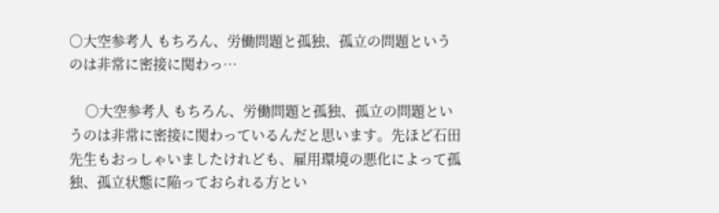○大空参考人 もちろん、労働問題と孤独、孤立の問題というのは非常に密接に関わっ…

    ○大空参考人 もちろん、労働問題と孤独、孤立の問題というのは非常に密接に関わっているんだと思います。先ほど石田先生もおっしゃいましたけれども、雇用環境の悪化によって孤独、孤立状態に陥っておられる方とい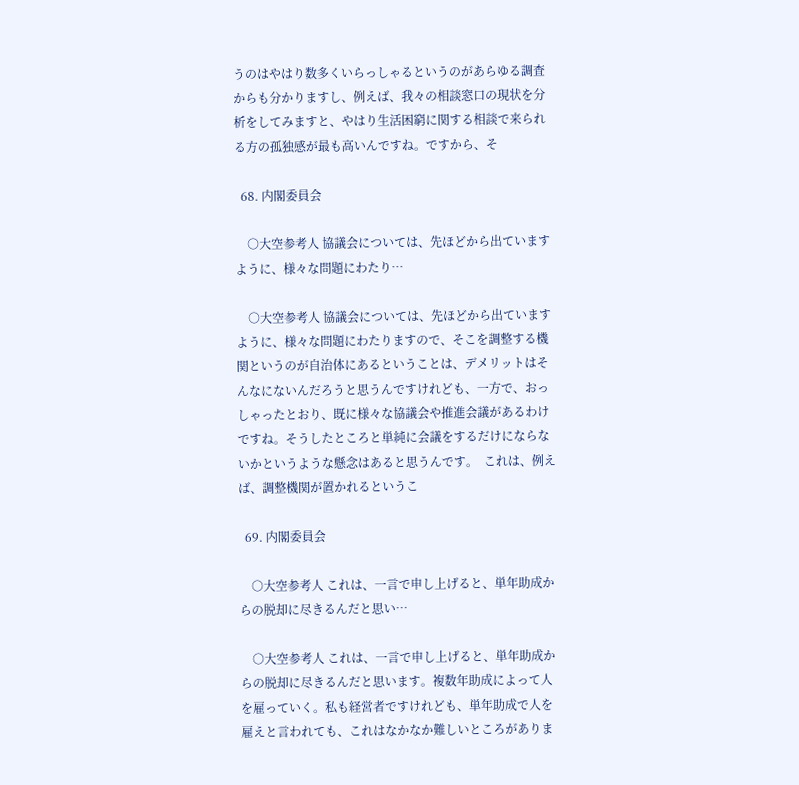うのはやはり数多くいらっしゃるというのがあらゆる調査からも分かりますし、例えば、我々の相談窓口の現状を分析をしてみますと、やはり生活困窮に関する相談で来られる方の孤独感が最も高いんですね。ですから、そ

  68. 内閣委員会

    ○大空参考人 協議会については、先ほどから出ていますように、様々な問題にわたり…

    ○大空参考人 協議会については、先ほどから出ていますように、様々な問題にわたりますので、そこを調整する機関というのが自治体にあるということは、デメリットはそんなにないんだろうと思うんですけれども、一方で、おっしゃったとおり、既に様々な協議会や推進会議があるわけですね。そうしたところと単純に会議をするだけにならないかというような懸念はあると思うんです。  これは、例えば、調整機関が置かれるというこ

  69. 内閣委員会

    ○大空参考人 これは、一言で申し上げると、単年助成からの脱却に尽きるんだと思い…

    ○大空参考人 これは、一言で申し上げると、単年助成からの脱却に尽きるんだと思います。複数年助成によって人を雇っていく。私も経営者ですけれども、単年助成で人を雇えと言われても、これはなかなか難しいところがありま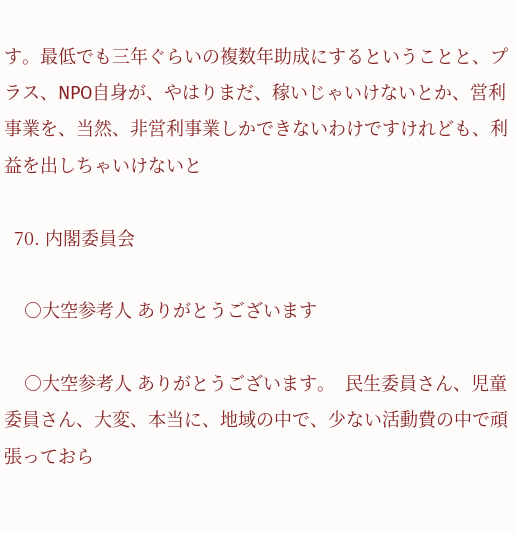す。最低でも三年ぐらいの複数年助成にするということと、プラス、NPO自身が、やはりまだ、稼いじゃいけないとか、営利事業を、当然、非営利事業しかできないわけですけれども、利益を出しちゃいけないと

  70. 内閣委員会

    ○大空参考人 ありがとうございます

    ○大空参考人 ありがとうございます。  民生委員さん、児童委員さん、大変、本当に、地域の中で、少ない活動費の中で頑張っておら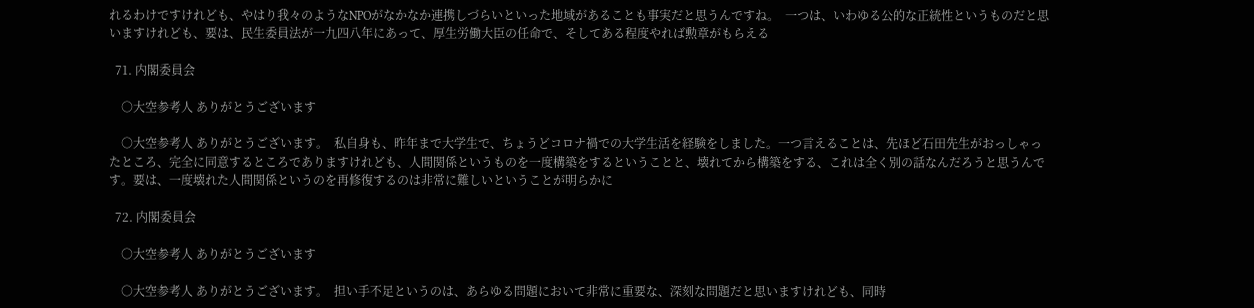れるわけですけれども、やはり我々のようなNPOがなかなか連携しづらいといった地域があることも事実だと思うんですね。  一つは、いわゆる公的な正統性というものだと思いますけれども、要は、民生委員法が一九四八年にあって、厚生労働大臣の任命で、そしてある程度やれば勲章がもらえる

  71. 内閣委員会

    ○大空参考人 ありがとうございます

    ○大空参考人 ありがとうございます。  私自身も、昨年まで大学生で、ちょうどコロナ禍での大学生活を経験をしました。一つ言えることは、先ほど石田先生がおっしゃったところ、完全に同意するところでありますけれども、人間関係というものを一度構築をするということと、壊れてから構築をする、これは全く別の話なんだろうと思うんです。要は、一度壊れた人間関係というのを再修復するのは非常に難しいということが明らかに

  72. 内閣委員会

    ○大空参考人 ありがとうございます

    ○大空参考人 ありがとうございます。  担い手不足というのは、あらゆる問題において非常に重要な、深刻な問題だと思いますけれども、同時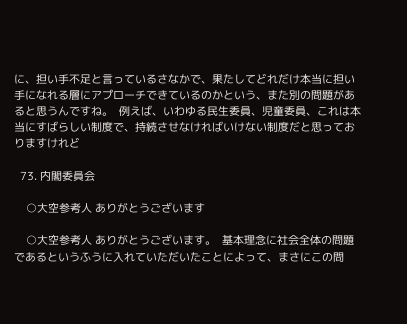に、担い手不足と言っているさなかで、果たしてどれだけ本当に担い手になれる層にアプローチできているのかという、また別の問題があると思うんですね。  例えば、いわゆる民生委員、児童委員、これは本当にすばらしい制度で、持続させなければいけない制度だと思っておりますけれど

  73. 内閣委員会

    ○大空参考人 ありがとうございます

    ○大空参考人 ありがとうございます。  基本理念に社会全体の問題であるというふうに入れていただいたことによって、まさにこの問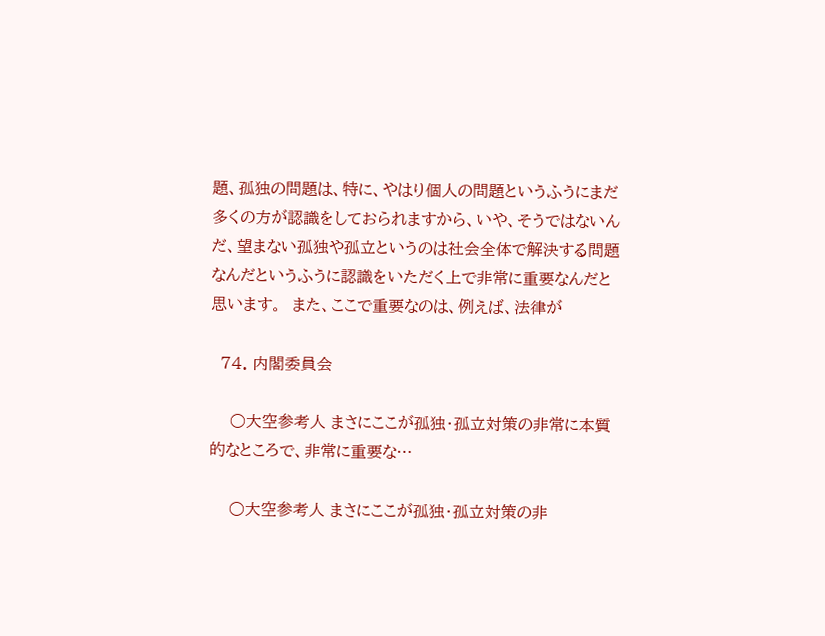題、孤独の問題は、特に、やはり個人の問題というふうにまだ多くの方が認識をしておられますから、いや、そうではないんだ、望まない孤独や孤立というのは社会全体で解決する問題なんだというふうに認識をいただく上で非常に重要なんだと思います。  また、ここで重要なのは、例えば、法律が

  74. 内閣委員会

    ○大空参考人 まさにここが孤独・孤立対策の非常に本質的なところで、非常に重要な…

    ○大空参考人 まさにここが孤独・孤立対策の非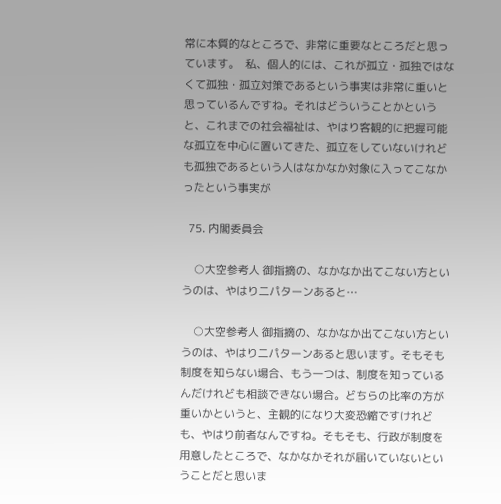常に本質的なところで、非常に重要なところだと思っています。  私、個人的には、これが孤立・孤独ではなくて孤独・孤立対策であるという事実は非常に重いと思っているんですね。それはどういうことかというと、これまでの社会福祉は、やはり客観的に把握可能な孤立を中心に置いてきた、孤立をしていないけれども孤独であるという人はなかなか対象に入ってこなかったという事実が

  75. 内閣委員会

    ○大空参考人 御指摘の、なかなか出てこない方というのは、やはり二パターンあると…

    ○大空参考人 御指摘の、なかなか出てこない方というのは、やはり二パターンあると思います。そもそも制度を知らない場合、もう一つは、制度を知っているんだけれども相談できない場合。どちらの比率の方が重いかというと、主観的になり大変恐縮ですけれども、やはり前者なんですね。そもそも、行政が制度を用意したところで、なかなかそれが届いていないということだと思いま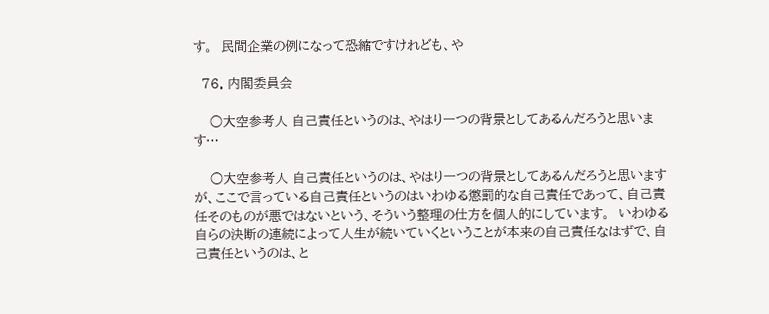す。  民間企業の例になって恐縮ですけれども、や

  76. 内閣委員会

    ○大空参考人 自己責任というのは、やはり一つの背景としてあるんだろうと思います…

    ○大空参考人 自己責任というのは、やはり一つの背景としてあるんだろうと思いますが、ここで言っている自己責任というのはいわゆる懲罰的な自己責任であって、自己責任そのものが悪ではないという、そういう整理の仕方を個人的にしています。  いわゆる自らの決断の連続によって人生が続いていくということが本来の自己責任なはずで、自己責任というのは、と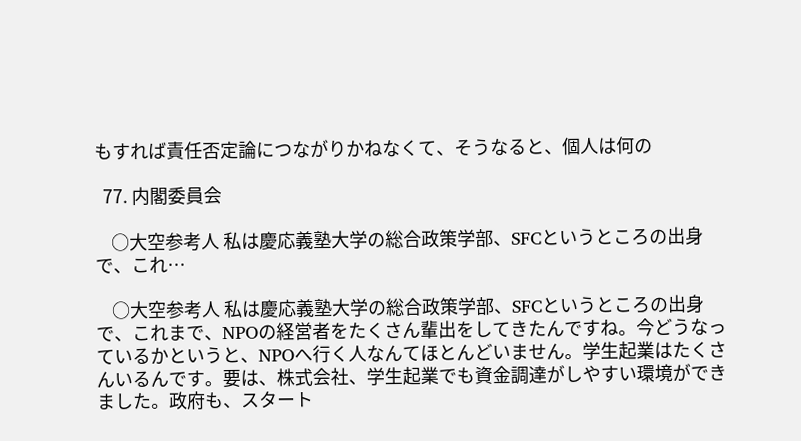もすれば責任否定論につながりかねなくて、そうなると、個人は何の

  77. 内閣委員会

    ○大空参考人 私は慶応義塾大学の総合政策学部、SFCというところの出身で、これ…

    ○大空参考人 私は慶応義塾大学の総合政策学部、SFCというところの出身で、これまで、NPOの経営者をたくさん輩出をしてきたんですね。今どうなっているかというと、NPOへ行く人なんてほとんどいません。学生起業はたくさんいるんです。要は、株式会社、学生起業でも資金調達がしやすい環境ができました。政府も、スタート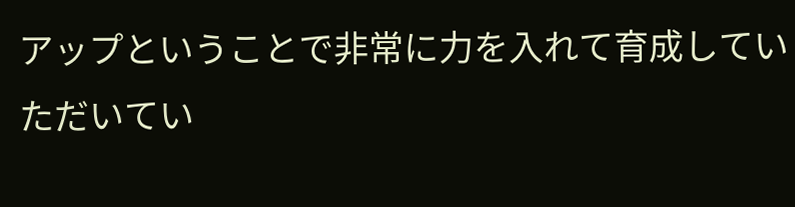アップということで非常に力を入れて育成していただいてい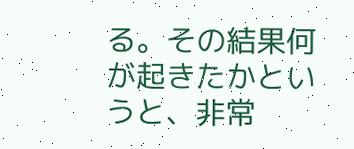る。その結果何が起きたかというと、非常